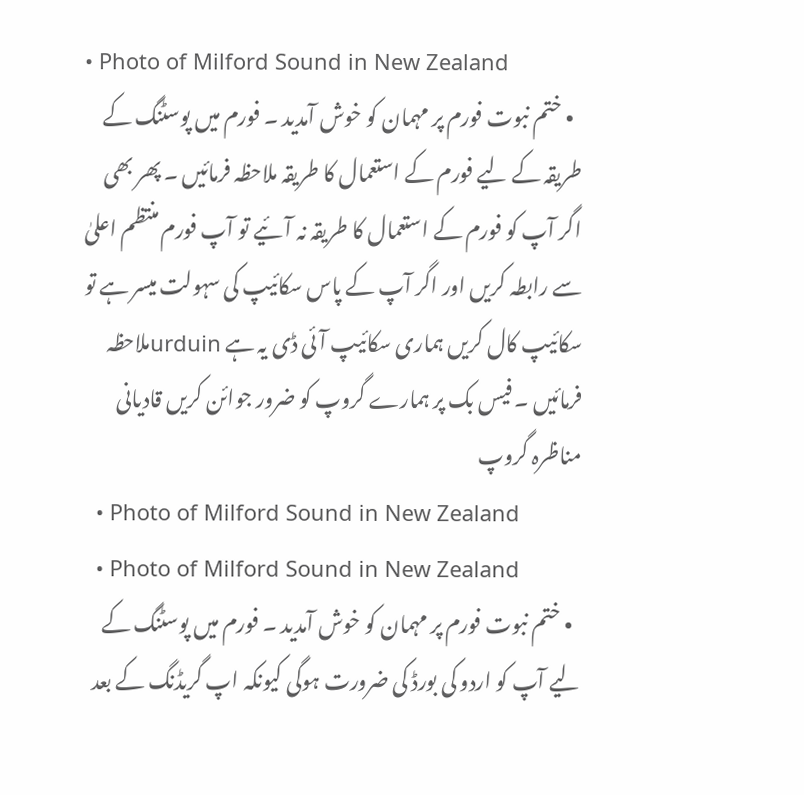• Photo of Milford Sound in New Zealand
  • ختم نبوت فورم پر مہمان کو خوش آمدید ۔ فورم میں پوسٹنگ کے طریقہ کے لیے فورم کے استعمال کا طریقہ ملاحظہ فرمائیں ۔ پھر بھی اگر آپ کو فورم کے استعمال کا طریقہ نہ آئیے تو آپ فورم منتظم اعلیٰ سے رابطہ کریں اور اگر آپ کے پاس سکائیپ کی سہولت میسر ہے تو سکائیپ کال کریں ہماری سکائیپ آئی ڈی یہ ہے urduinملاحظہ فرمائیں ۔ فیس بک پر ہمارے گروپ کو ضرور جوائن کریں قادیانی مناظرہ گروپ
  • Photo of Milford Sound in New Zealand
  • Photo of Milford Sound in New Zealand
  • ختم نبوت فورم پر مہمان کو خوش آمدید ۔ فورم میں پوسٹنگ کے لیے آپ کو اردو کی بورڈ کی ضرورت ہوگی کیونکہ اپ گریڈنگ کے بعد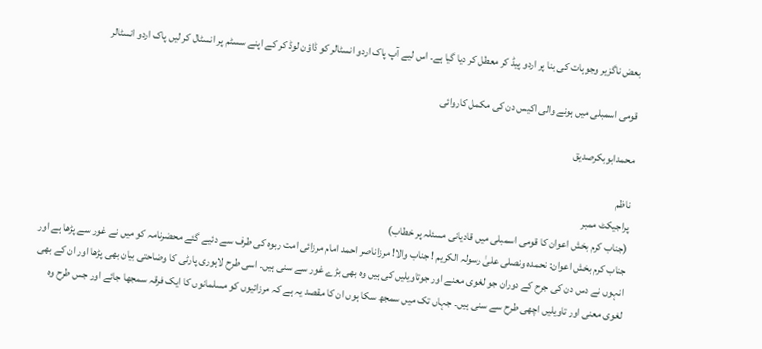بعض ناگزیر وجوہات کی بنا پر اردو پیڈ کر معطل کر دیا گیا ہے۔ اس لیے آپ پاک اردو انسٹالر کو ڈاؤن لوڈ کر کے اپنے سسٹم پر انسٹال کر لیں پاک اردو انسٹالر

قومی اسمبلی میں ہونے والی اکیس دن کی مکمل کاروائی

محمدابوبکرصدیق

ناظم
پراجیکٹ ممبر
(جناب کرم بخش اعوان کا قومی اسمبلی میں قادیانی مسئلہ پر خطاب)
جناب کرم بخش اعوان: نحمدہ ونصلی علیٰ رسولہ الکریم ! جناب والا! مرزاناصر احمد امام مرزائی امت ربوہ کی طرف سے دئیے گئے محضرنامہ کو میں نے غور سے پڑھا ہے اور انہوں نے دس دن کی جرح کے دوران جو لغوی معنے اور جوتاویلیں کی ہیں وہ بھی بڑے غور سے سنی ہیں۔ اسی طرح لاہوری پارٹی کا وضاحتی بیان بھی پڑھا اور ان کے بھی لغوی معنی اور تاویلیں اچھی طرح سے سنی ہیں۔ جہاں تک میں سمجھ سکا ہوں ان کا مقصد یہ ہے کہ مرزائیوں کو مسلمانوں کا ایک فرقہ سمجھا جائے اور جس طرح وہ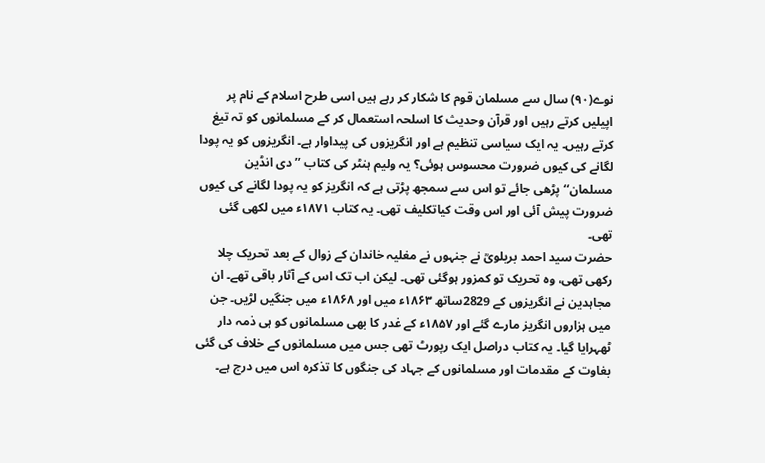نوے(۹۰) سال سے مسلمان قوم کا شکار کر رہے ہیں اسی طرح اسلام کے نام پر اپیلیں کرتے رہیں اور قرآن وحدیث کا اسلحہ استعمال کر کے مسلمانوں کو تہ تیغ کرتے رہیں۔ یہ ایک سیاسی تنظیم ہے اور انگریزوں کی پیداوار ہے۔ انگریزوں کو یہ پودا لگانے کی کیوں ضرورت محسوس ہوئی؟ یہ ولیم ہنٹر کی کتاب ’’دی انڈین مسلمان‘‘ پڑھی جائے تو اس سے سمجھ پڑتی ہے کہ انگریز کو یہ پودا لگانے کی کیوں ضرورت پیش آئی اور اس وقت کیاتکلیف تھی۔ یہ کتاب ۱۸۷۱ء میں لکھی گئی تھی۔
حضرت سید احمد بریلویؒ نے جنہوں نے مغلیہ خاندان کے زوال کے بعد تحریک چلا رکھی تھی، وہ تحریک تو کمزور ہوگئی تھی۔ لیکن اب تک اس کے آثار باقی تھے۔ ان مجاہدین نے انگریزوں کے 2829ساتھ ۱۸۶۳ء میں اور ۱۸۶۸ء میں جنگیں لڑیں۔ جن میں ہزاروں انگریز مارے گئے اور ۱۸۵۷ء کے غدر کا بھی مسلمانوں کو ہی ذمہ دار ٹھہرایا گیا۔ یہ کتاب دراصل ایک رپورٹ تھی جس میں مسلمانوں کے خلاف کی گئی بغاوت کے مقدمات اور مسلمانوں کے جہاد کی جنگوں کا تذکرہ اس میں درج ہے۔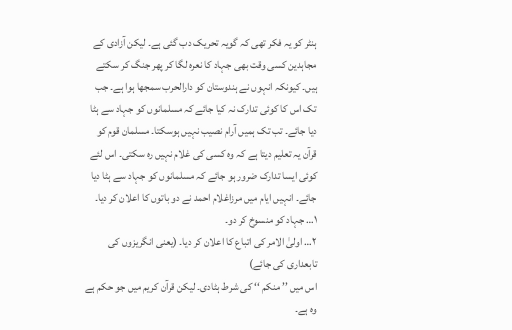ہنٹر کو یہ فکر تھی کہ گویہ تحریک دب گئی ہے۔ لیکن آزادی کے مجاہدین کسی وقت بھی جہاد کا نعرہ لگا کر پھر جنگ کر سکتے ہیں۔ کیونکہ انہوں نے ہندوستان کو دارالحرب سمجھا ہوا ہے۔ جب تک اس کا کوئی تدارک نہ کیا جائے کہ مسلمانوں کو جہاد سے ہٹا دیا جائے۔ تب تک ہمیں آرام نصیب نہیں ہوسکتا۔ مسلمان قوم کو قرآن یہ تعلیم دیتا ہے کہ وہ کسی کی غلام نہیں رہ سکتی۔ اس لئے کوئی ایسا تدارک ضرور ہو جائے کہ مسلمانوں کو جہاد سے ہٹا دیا جائے۔ انہیں ایام میں مرزاغلام احمد نے دو باتوں کا اعلان کر دیا۔
۱… جہاد کو منسوخ کر دو۔
۲… اولیٰ الامر کی اتباع کا اعلان کر دیا۔ (یعنی انگریزوں کی تابعداری کی جائے)
اس میں ’’ منکم ‘‘ کی شرط ہٹادی۔ لیکن قرآن کریم میں جو حکم ہے وہ ہے۔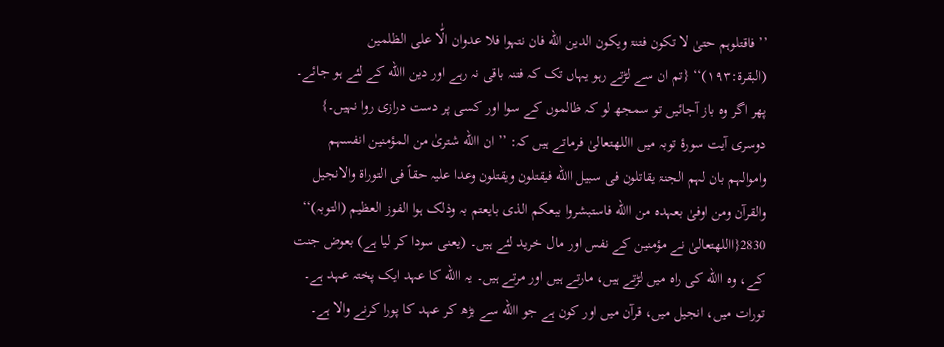’’ فاقتلوہم حتیٰ لا تکون فتنۃ ویکون الدین الله فان نتہوا فلا عدوان الّٰا علی الظلمین (البقرۃ:۱۹۳)‘‘ {تم ان سے لڑتے رہو یہاں تک کہ فتنہ باقی نہ رہے اور دین االله کے لئے ہو جائے۔ پھر اگر وہ باز آجائیں تو سمجھ لو کہ ظالموں کے سوا اور کسی پر دست درازی روا نہیں۔}
دوسری آیت سورۂ توبہ میں االلهتعالیٰ فرماتے ہیں کہ: ’’ ان االله شتریٰ من المؤمنین انفسہم واموالہم بان لہم الجنۃ یقاتلون فی سبیل االله فیقتلون ویقتلون وعدا علیہ حقاً فی التوراۃ والانجیل والقرآن ومن اوفیٰ بعہدہ من االله فاستبشروا ببعکم الذی بایعتم بہ وذلک ہوا الفوز العظیم (التوبہ)‘‘ 2830{االلهتعالیٰ نے مؤمنین کے نفس اور مال خرید لئے ہیں۔ (یعنی سودا کر لیا ہے) بعوض جنت کے، وہ االله کی راہ میں لڑتے ہیں، مارتے ہیں اور مرتے ہیں۔ یہ االله کا عہد ایک پختہ عہد ہے۔ تورات میں، انجیل میں، قرآن میں اور کون ہے جو االله سے بڑھ کر عہد کا پورا کرنے والا ہے۔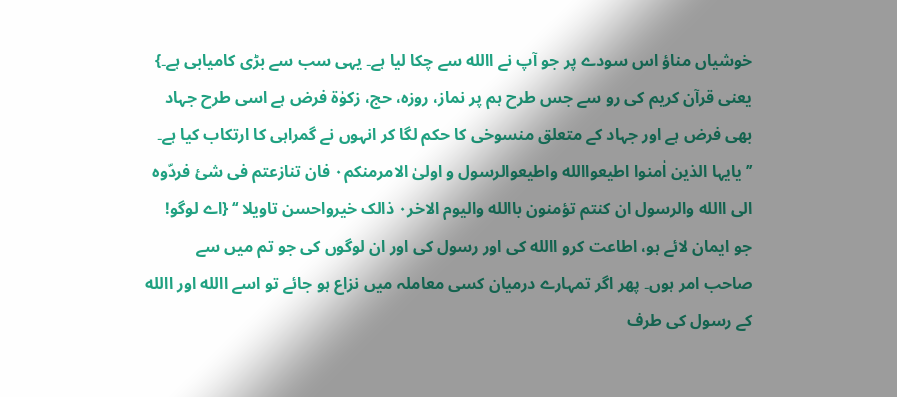خوشیاں مناؤ اس سودے پر جو آپ نے االله سے چکا لیا ہے۔ یہی سب سے بڑی کامیابی ہے۔}
یعنی قرآن کریم کی رو سے جس طرح ہم پر نماز، روزہ، حج، زکوٰۃ فرض ہے اسی طرح جہاد بھی فرض ہے اور جہاد کے متعلق منسوخی کا حکم لگا کر انہوں نے گمراہی کا ارتکاب کیا ہے۔
’’ یایہا الذین اٰمنوا اطیعواالله واطیعوالرسول و اولیٰ الامرمنکم۰ فان تنازعتم فی شیٔ فردّوہ الی االله والرسول ان کنتم تؤمنون باالله والیوم الاخر۰ ذالک خیرواحسن تاویلا ‘‘ {اے لوگو! جو ایمان لائے ہو، اطاعت کرو االله کی اور رسول کی اور ان لوگوں کی جو تم میں سے صاحب امر ہوں۔ پھر اگر تمہارے درمیان کسی معاملہ میں نزاع ہو جائے تو اسے االله اور االله کے رسول کی طرف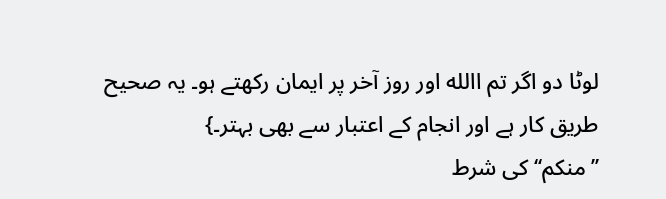لوٹا دو اگر تم االله اور روز آخر پر ایمان رکھتے ہو۔ یہ صحیح طریق کار ہے اور انجام کے اعتبار سے بھی بہتر۔}
’’منکم‘‘ کی شرط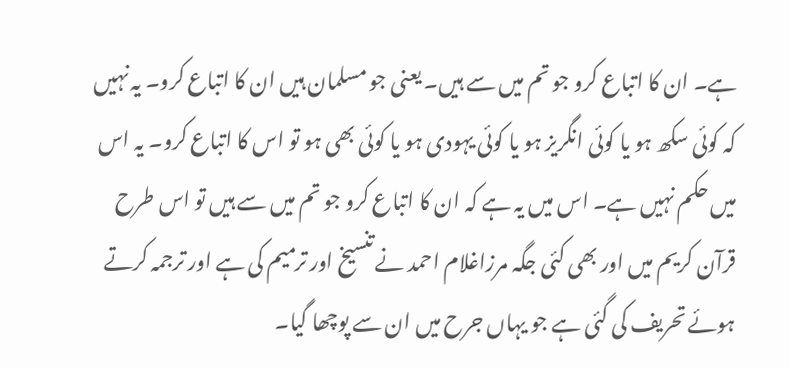ہے۔ ان کا اتباع کرو جو تم میں سے ہیں۔ یعنی جو مسلمان ہیں ان کا اتباع کرو۔ یہ نہیں کہ کوئی سکھ ہو یا کوئی انگریز ہو یا کوئی یہودی ہو یا کوئی بھی ہو تو اس کا اتباع کرو۔ یہ اس میں حکم نہیں ہے۔ اس میں یہ ہے کہ ان کا اتباع کرو جو تم میں سے ہیں تو اس طرح قرآن کریم میں اور بھی کئی جگہ مرزاغلام احمد نے تنسیخ اور ترمیم کی ہے اور ترجمہ کرتے ہوئے تحریف کی گئی ہے جو یہاں جرح میں ان سے پوچھا گیا۔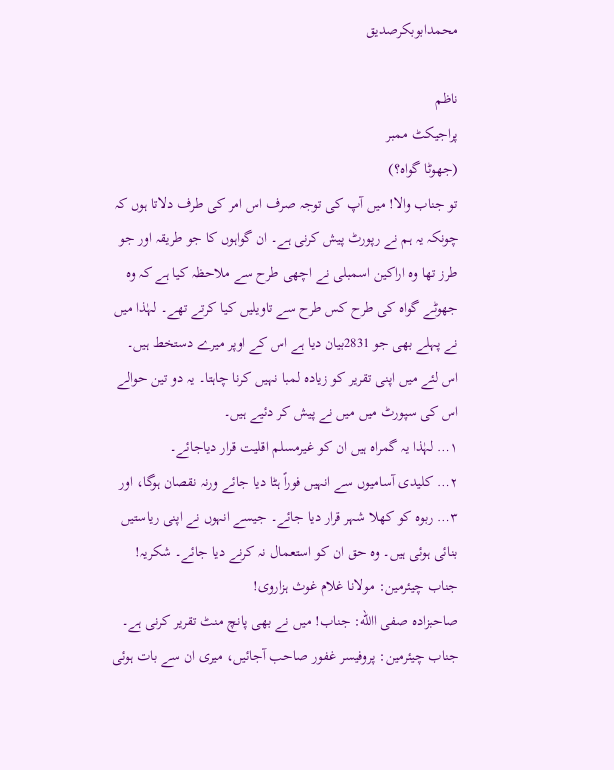محمدابوبکرصدیق

ناظم
پراجیکٹ ممبر
(جھوٹا گواہ؟)
تو جناب والا! میں آپ کی توجہ صرف اس امر کی طرف دلاتا ہوں کہ چونکہ یہ ہم نے رپورٹ پیش کرنی ہے۔ ان گواہوں کا جو طریقہ اور جو طرز تھا وہ اراکین اسمبلی نے اچھی طرح سے ملاحظہ کیا ہے کہ وہ جھوٹے گواہ کی طرح کس طرح سے تاویلیں کیا کرتے تھے۔ لہٰذا میں نے پہلے بھی جو 2831بیان دیا ہے اس کے اوپر میرے دستخط ہیں۔ اس لئے میں اپنی تقریر کو زیادہ لمبا نہیں کرنا چاہتا۔ یہ دو تین حوالے اس کی سپورٹ میں میں نے پیش کر دئیے ہیں۔
۱… لہٰذا یہ گمراہ ہیں ان کو غیرمسلم اقلیت قرار دیاجائے۔
۲… کلیدی آسامیوں سے انہیں فوراً ہٹا دیا جائے ورنہ نقصان ہوگا، اور
۳… ربوہ کو کھلا شہر قرار دیا جائے۔ جیسے انہوں نے اپنی ریاستیں بنائی ہوئی ہیں۔ وہ حق ان کو استعمال نہ کرنے دیا جائے۔ شکریہ!
جناب چیئرمین: مولانا غلام غوث ہزاروی!
صاحبزادہ صفی االله: جناب! میں نے بھی پانچ منٹ تقریر کرنی ہے۔
جناب چیئرمین: پروفیسر غفور صاحب آجائیں، میری ان سے بات ہوئی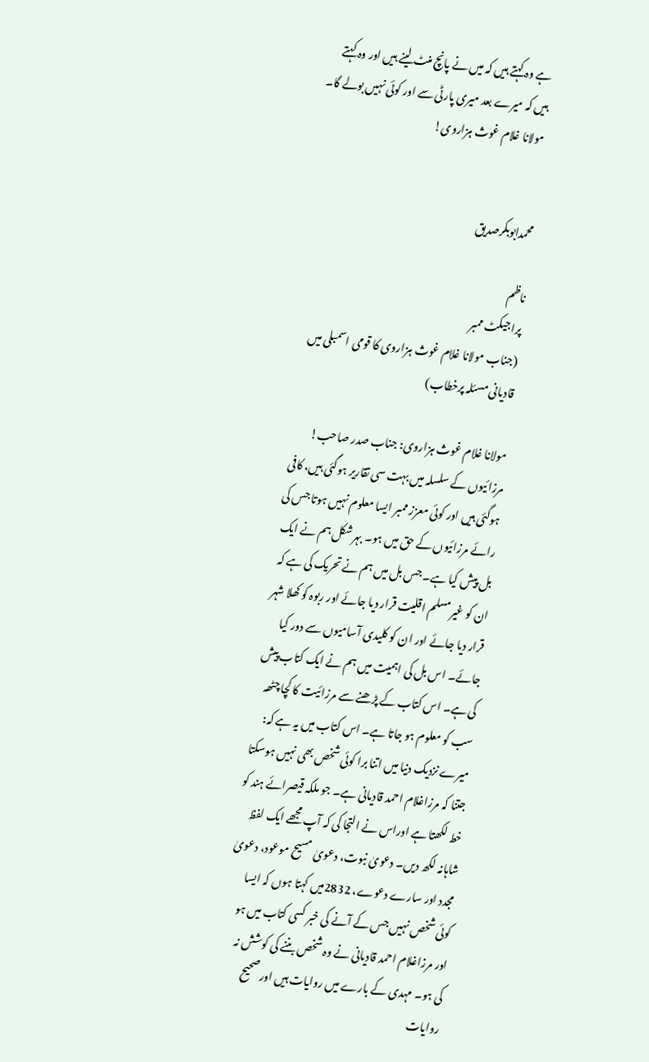ہے وہ کہتے ہیں کہ میں نے پانچ منٹ لینے ہیں اور وہ کہتے ہیں کہ میرے بعد میری پارٹی سے اور کوئی نہیں بولے گا۔ مولانا غلام غوث ہزاروی!


محمدابوبکرصدیق

ناظم
پراجیکٹ ممبر
(جناب مولانا غلام غوث ہزاروی کا قومی اسمبلی میں قادیانی مسئلہ پرخطاب)

مولانا غلام غوث ہزاروی: جناب صدر صاحب! مرزائیوں کے سلسلہ میں بہت سی تقاریر ہوگئی ہیں، کافی ہوگئی ہیں اور کوئی معزز ممبر ایسا معلوم نہیں ہوتا جس کی رائے مرزائیوں کے حق میں ہو۔ بہرشکل ہم نے ایک بل پیش کیا ہے۔ جس بل میں ہم نے تحریک کی ہے کہ ان کو غیرمسلم اقلیت قرار دیا جائے اور ربوہ کو کھلا شہر قرار دیا جائے اور ان کو کلیدی آسامیوں سے دور کیا جائے۔ اس بل کی اہمیت میں ہم نے ایک کتاب پیش کی ہے۔ اس کتاب کے پڑھنے سے مرزائیت کا کچا چٹھہ سب کو معلوم ہو جاتا ہے۔ اس کتاب میں یہ ہے کہ:
میرے نزدیک دنیا میں اتنا برا کوئی شخص بھی نہیں ہوسکتا جتنا کہ مرزاغلام احمد قادیانی ہے۔ جو ملکہ قیصرائے ہند کو خط لکھتا ہے اوراس نے التجا کی کہ آپ مجھے ایک لفظ شاہانہ لکھ دیں۔ دعویٰ نبوت، دعویٰ مسیح موعود، دعویٰ مجدد اور سارے دعوے، 2832میں کہتا ہوں کہ ایسا کوئی شخص نہیں جس کے آنے کی خبر کسی کتاب میں ہو اور مرزاغلام احمد قادیانی نے وہ شخص بننے کی کوشش نہ کی ہو۔ مہدی کے بارے میں روایات ہیں اور صحیح روایات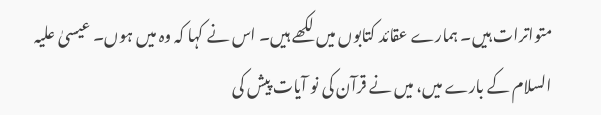متواترات ہیں۔ ہمارے عقائد کتابوں میں لکھے ہیں۔ اس نے کہا کہ وہ میں ہوں۔ عیسیٰ علیہ السلام کے بارے میں، میں نے قرآن کی نو آیات پیش کی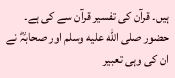ہیں۔ قرآن کی تفسیر قرآن سے کی ہے۔ حضور صلى الله عليه وسلم اور صحابہؓ نے ان کی وہی تعبیر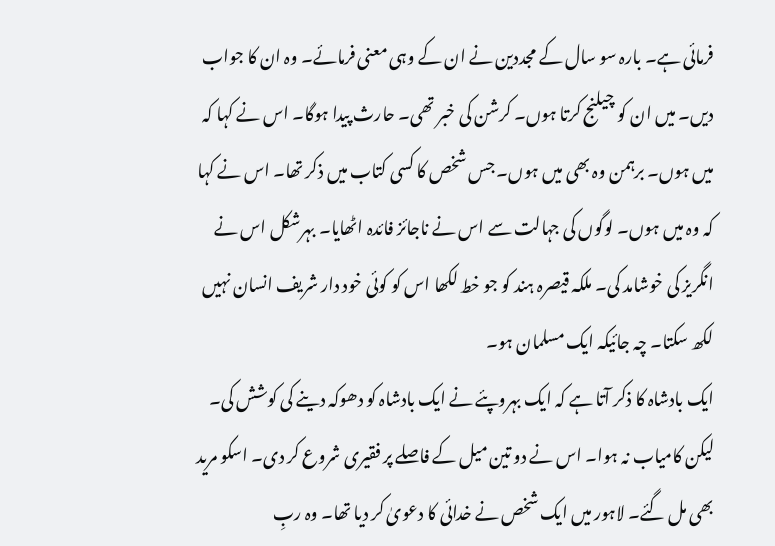فرمائی ہے۔ بارہ سو سال کے مجددین نے ان کے وہی معنی فرمائے۔ وہ ان کا جواب دیں۔ میں ان کو چیلنج کرتا ہوں۔ کرشن کی خبر تھی۔ حارث پیدا ہوگا۔ اس نے کہا کہ میں ہوں۔ برہمن وہ بھی میں ہوں۔ جس شخص کا کسی کتاب میں ذکر تھا۔ اس نے کہا کہ وہ میں ہوں۔ لوگوں کی جہالت سے اس نے ناجائز فائدہ اٹھایا۔ بہرشکل اس نے انگریز کی خوشامد کی۔ ملکہ قیصرہ ہند کو جو خط لکھا اس کو کوئی خود دار شریف انسان نہیں لکھ سکتا۔ چہ جائیکہ ایک مسلمان ہو۔
ایک بادشاہ کا ذکر آتا ہے کہ ایک بہروپئے نے ایک بادشاہ کو دھوکہ دینے کی کوشش کی۔ لیکن کامیاب نہ ہوا۔ اس نے دو تین میل کے فاصلے پر فقیری شروع کر دی۔ اسکو مرید بھی مل گئے۔ لاہور میں ایک شخص نے خدائی کا دعویٰ کر دیا تھا۔ وہ ربِ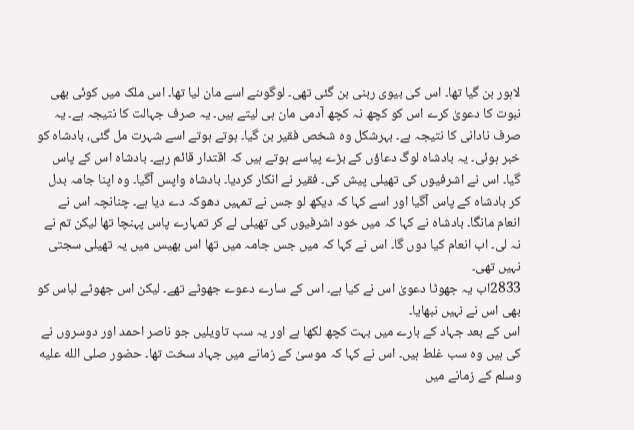لاہور بن گیا تھا۔ اس کی بیوی ربنی بن گئی تھی۔ لوگوںنے اسے مان لیا تھا۔ اس ملک میں کوئی بھی نبوت کا دعویٰ کرے اس کو کچھ نہ کچھ آدمی مان ہی لیتے ہیں۔ یہ صرف جہالت کا نتیجہ ہے۔ یہ صرف نادانی کا نتیجہ ہے۔ بہرشکل وہ شخص فقیر بن گیا۔ ہوتے ہوتے اسے شہرت مل گئی، بادشاہ کو خبر ہوئی۔ یہ بادشاہ لوگ دعاؤں کے بڑے پیاسے ہوتے ہیں کہ اقتدار قائم رہے۔ بادشاہ اس کے پاس گیا۔ اس نے اشرفیوں کی تھیلی پیش کی۔ فقیر نے انکار کردیا۔ بادشاہ واپس آگیا۔ وہ اپنا جامہ بدل کر بادشاہ کے پاس آگیا اور اسے کہا کہ دیکھ لو جس نے تمہیں دھوکہ دے دیا ہے۔ چنانچہ اس نے انعام مانگا۔ بادشاہ نے کہا کہ میں خود اشرفیوں کی تھیلی لے کر تمہارے پاس پہنچا تھا لیکن تم نے نہ لی۔ اب انعام کیا دوں گا۔ اس نے کہا کہ میں جس جامہ میں تھا اس بھیس میں یہ تھیلی سجتی نہیں تھی۔
2833اب یہ جھوٹا دعویٰ اس نے کیا ہے۔ اس کے سارے دعوے جھوٹے تھے۔ لیکن اس جھوٹے لباس کو بھی اس نے نہیں نبھایا۔
اس کے بعد جہاد کے بارے میں بہت کچھ لکھا ہے اور یہ سب تاویلیں جو ناصر احمد اور دوسروں نے کی ہیں وہ سب غلط ہیں۔ اس نے کہا کہ موسیٰ کے زمانے میں جہاد سخت تھا۔ حضور صلى الله عليه وسلم کے زمانے میں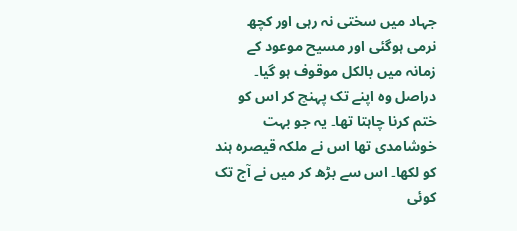جہاد میں سختی نہ رہی اور کچھ نرمی ہوگئی اور مسیح موعود کے زمانہ میں بالکل موقوف ہو گیا۔ دراصل وہ اپنے تک پہنچ کر اس کو ختم کرنا چاہتا تھا۔ یہ جو بہت خوشامدی تھا اس نے ملکہ قیصرہ ہند کو لکھا۔ اس سے بڑھ کر میں نے آج تک کوئی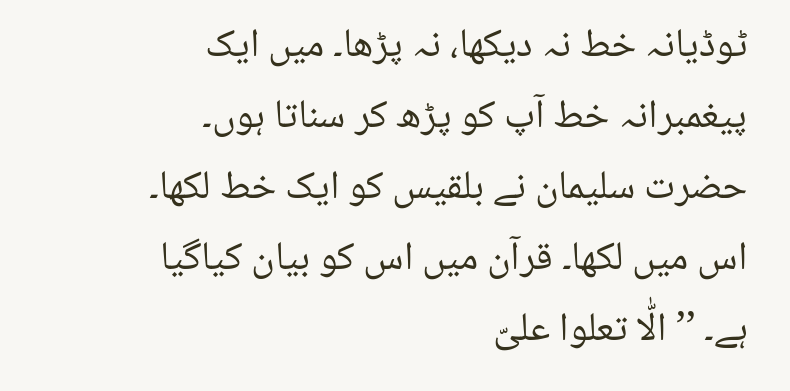ٹوڈیانہ خط نہ دیکھا، نہ پڑھا۔ میں ایک پیغمبرانہ خط آپ کو پڑھ کر سناتا ہوں۔ حضرت سلیمان نے بلقیس کو ایک خط لکھا۔ اس میں لکھا۔ قرآن میں اس کو بیان کیاگیا ہے۔ ’’ الّٰا تعلوا علیّ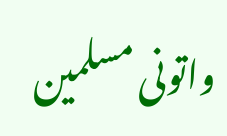واتونی مسلمین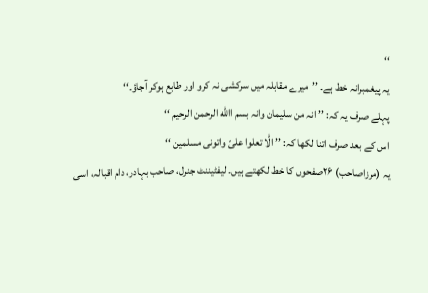‘‘
یہ پیغمبرانہ خط ہے۔ ’’میرے مقابلہ میں سرکشی نہ کرو اور طابع ہوکر آجاؤ۔‘‘
پہلے صرف یہ کہ: ’’ انہ من سلیمان وانہ بسم االله الرحمن الرحیم ‘‘
اس کے بعد صرف اتنا لکھا کہ: ’’ الّٰا تعلوا علیّ واتونی مسلمین ‘‘
یہ (مرزاصاحب) ۲۶صفحوں کا خط لکھتے ہیں۔ لیفٹیننٹ جنرل، صاحب بہادر، دام اقبالہ، اسی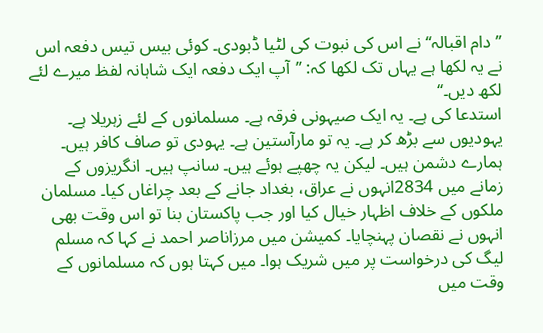’’دام اقبالہ‘‘ نے اس کی نبوت کی لٹیا ڈبودی۔ کوئی بیس تیس دفعہ اس نے یہ لکھا ہے یہاں تک لکھا کہ: ’’آپ ایک دفعہ ایک شاہانہ لفظ میرے لئے لکھ دیں۔‘‘
استدعا کی ہے۔ یہ ایک صیہونی فرقہ ہے۔ مسلمانوں کے لئے زہریلا ہے۔ یہودیوں سے بڑھ کر ہے۔ یہ تو مارآستین ہے۔ یہودی تو صاف کافر ہیں۔ ہمارے دشمن ہیں۔ لیکن یہ چھپے ہوئے ہیں۔ سانپ ہیں۔ انگریزوں کے زمانے میں 2834انہوں نے عراق، بغداد جانے کے بعد چراغاں کیا۔ مسلمان ملکوں کے خلاف اظہار خیال کیا اور جب پاکستان بنا تو اس وقت بھی انہوں نے نقصان پہنچایا۔ کمیشن میں مرزاناصر احمد نے کہا کہ مسلم لیگ کی درخواست پر میں شریک ہوا۔ میں کہتا ہوں کہ مسلمانوں کے وقت میں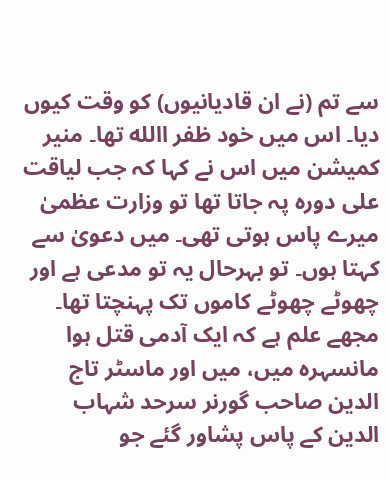سے تم (نے ان قادیانیوں) کو وقت کیوں دیا۔ اس میں خود ظفر االله تھا۔ منیر کمیشن میں اس نے کہا کہ جب لیاقت علی دورہ پہ جاتا تھا تو وزارت عظمیٰ میرے پاس ہوتی تھی۔ میں دعویٰ سے کہتا ہوں۔ تو بہرحال یہ تو مدعی ہے اور چھوٹے چھوٹے کاموں تک پہنچتا تھا۔ مجھے علم ہے کہ ایک آدمی قتل ہوا مانسہرہ میں، میں اور ماسٹر تاج الدین صاحب گورنر سرحد شہاب الدین کے پاس پشاور گئے جو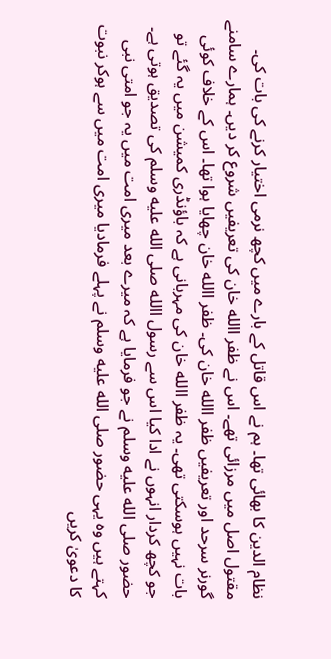نظام الدین کا بھائی تھا۔ ہم نے اس قاتل کے بارے میں کچھ نرمی اختیار کرنے کی بات کی۔ مقتول اصل میں مرزائی تھے۔ اس نے ظفر االله خان کی تعریفیں شروع کر دیں۔ ہمارے سامنے گورنر سرحد اور تعریفیں ظفر االله خان کی۔ ظفر االله خان چھایا ہوا تھا۔ اس کے خلاف کوئی بات نہیں ہوسکتی تھی۔ یہ ظفر االله خان کی مہربانی ہے کہ باؤنڈری کمیشن میں یہ گئے تو جو کچھ کردار انہوں نے ادا کیا اس سے رسول االله صلى الله عليه وسلم کی تصدیق ہوتی ہے۔ حضور صلى الله عليه وسلم نے جو فرمایا ہے کہ میرے بعد میری امت میں یہ جو امتی نبی کہتے ہیں وہ یہی حضور صلى الله عليه وسلم نے پہلے فرمادیا میری امت میں سے ہوکر نبوت کا دعویٰ کریں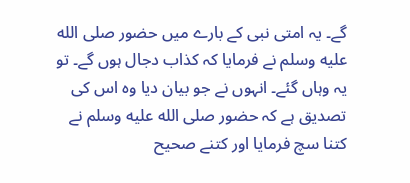گے۔ یہ امتی نبی کے بارے میں حضور صلى الله عليه وسلم نے فرمایا کہ کذاب دجال ہوں گے۔ تو یہ وہاں گئے۔ انہوں نے جو بیان دیا وہ اس کی تصدیق ہے کہ حضور صلى الله عليه وسلم نے کتنا سچ فرمایا اور کتنے صحیح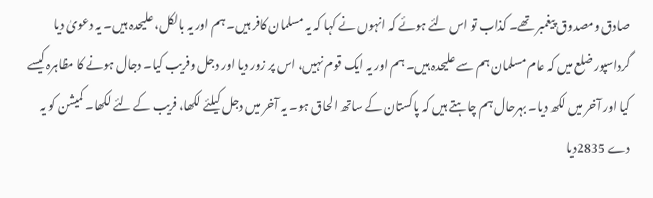صادق ومصدوق پیغمبر تھے۔ کذاب تو اس لئے ہوئے کہ انہوں نے کہا کہ یہ مسلمان کافر ہیں۔ ہم اور یہ بالکل، علیحدہ ہیں۔ یہ دعویٰ دیا گرداسپور ضلع میں کہ عام مسلمان ہم سے علیحدہ ہیں۔ ہم اور یہ ایک قوم نہیں، اس پر زور دیا اور دجل وفریب کیا۔ دجال ہونے کا مظاہرہ کیسے کیا اور آخر میں لکھ دیا۔ بہرحال ہم چاہتے ہیں کہ پاکستان کے ساتھ الحاق ہو۔ یہ آخر میں دجل کیلئے لکھا، فریب کے لئے لکھا۔ کمیشن کو یہ دے 2835دیا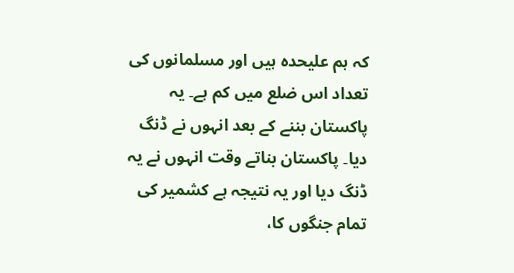کہ ہم علیحدہ ہیں اور مسلمانوں کی تعداد اس ضلع میں کم ہے۔ یہ پاکستان بننے کے بعد انہوں نے ڈنگ دیا۔ پاکستان بناتے وقت انہوں نے یہ ڈنگ دیا اور یہ نتیجہ ہے کشمیر کی تمام جنگوں کا،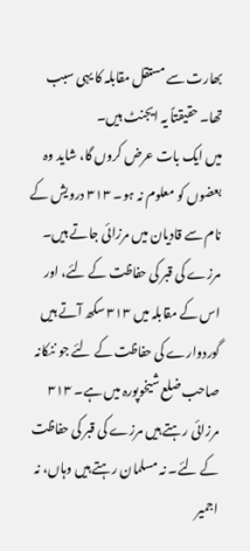بھارت سے مستقل مقابلہ کا یہی سبب تھا۔ حقیقتاً یہ ایجنٹ ہیں۔
میں ایک بات عرض کروں گا، شاید وہ بعضوں کو معلوم نہ ہو۔ ۳۱۳ درویش کے نام سے قادیان میں مرزائی جاتے ہیں۔ مرزے کی قبر کی حفاظت کے لئے، اور اس کے مقابلہ میں ۳۱۳ سکھ آتے ہیں گوردوارے کی حفاظت کے لئے جو ننکانہ صاحب ضلع شیخوپورہ میں ہے۔ ۳۱۳ مرزائی رہتے ہیں مرزے کی قبر کی حفاظت کے لئے۔ نہ مسلمان رہتے ہیں وہاں، نہ اجمیر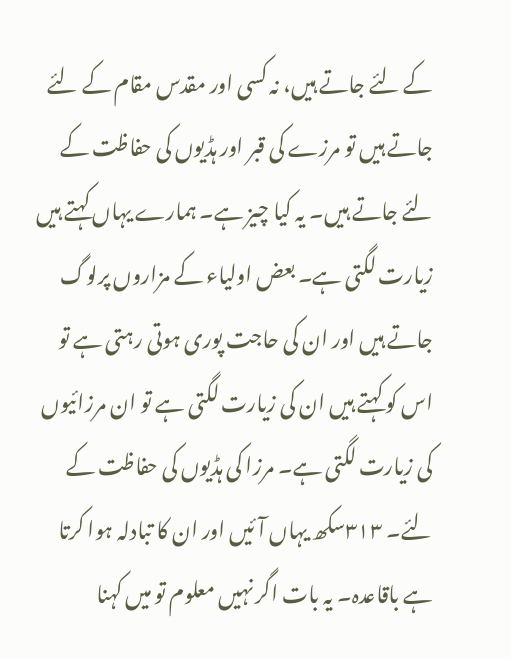کے لئے جاتے ہیں، نہ کسی اور مقدس مقام کے لئے جاتے ہیں تو مرزے کی قبر اور ہڈیوں کی حفاظت کے لئے جاتے ہیں۔ یہ کیا چیز ہے۔ ہمارے یہاں کہتے ہیں زیارت لگتی ہے۔ بعض اولیاء کے مزاروں پرلوگ جاتے ہیں اور ان کی حاجت پوری ہوتی رہتی ہے تو اس کو کہتے ہیں ان کی زیارت لگتی ہے تو ان مرزائیوں کی زیارت لگتی ہے۔ مرزا کی ہڈیوں کی حفاظت کے لئے۔ ۳۱۳سکھ یہاں آئیں اور ان کا تبادلہ ہوا کرتا ہے باقاعدہ۔ یہ بات اگر نہیں معلوم تو میں کہنا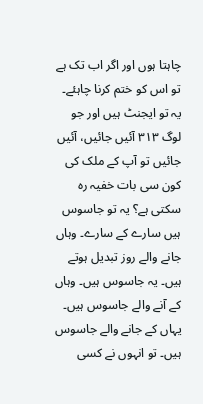چاہتا ہوں اور اگر اب تک ہے تو اس کو ختم کرنا چاہئے۔ یہ تو ایجنٹ ہیں اور جو لوگ ۳۱۳ آئیں جائیں، آئیں جائیں تو آپ کے ملک کی کون سی بات خفیہ رہ سکتی ہے؟ یہ تو جاسوس ہیں سارے کے سارے۔ وہاں جانے والے روز تبدیل ہوتے ہیں۔ یہ جاسوس ہیں۔ وہاں کے آنے والے جاسوس ہیں۔ یہاں کے جانے والے جاسوس ہیں۔ تو انہوں نے کسی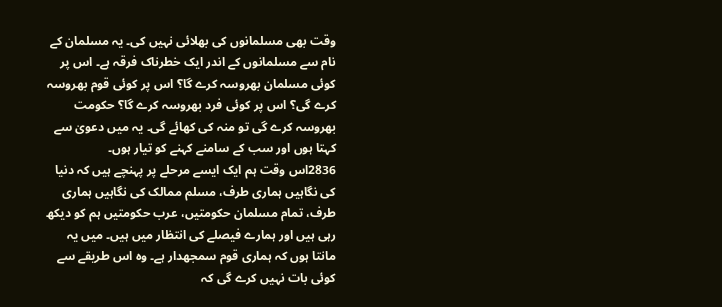وقت بھی مسلمانوں کی بھلائی نہیں کی۔ یہ مسلمان کے نام سے مسلمانوں کے اندر ایک خطرناک فرقہ ہے۔ اس پر کوئی مسلمان بھروسہ کرے گا؟ اس پر کوئی قوم بھروسہ کرے گی؟ اس پر کوئی فرد بھروسہ کرے گا؟ حکومت بھروسہ کرے گی تو منہ کی کھائے گی۔ یہ میں دعویٰ سے کہتا ہوں اور سب کے سامنے کہنے کو تیار ہوں۔
2836اس وقت ہم ایک ایسے مرحلے پر پہنچے ہیں کہ دنیا کی نگاہیں ہماری طرف، مسلم ممالک کی نگاہیں ہماری طرف، تمام مسلمان حکومتیں، عرب حکومتیں ہم کو دیکھ رہی ہیں اور ہمارے فیصلے کی انتظار میں ہیں۔ میں یہ مانتا ہوں کہ ہماری قوم سمجھدار ہے۔ وہ اس طریقے سے کوئی بات نہیں کرے گی کہ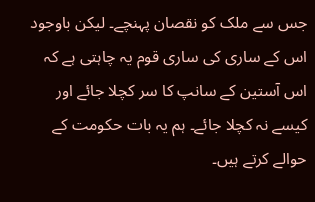جس سے ملک کو نقصان پہنچے۔ لیکن باوجود اس کے ساری کی ساری قوم یہ چاہتی ہے کہ اس آستین کے سانپ کا سر کچلا جائے اور کیسے نہ کچلا جائے۔ ہم یہ بات حکومت کے حوالے کرتے ہیں۔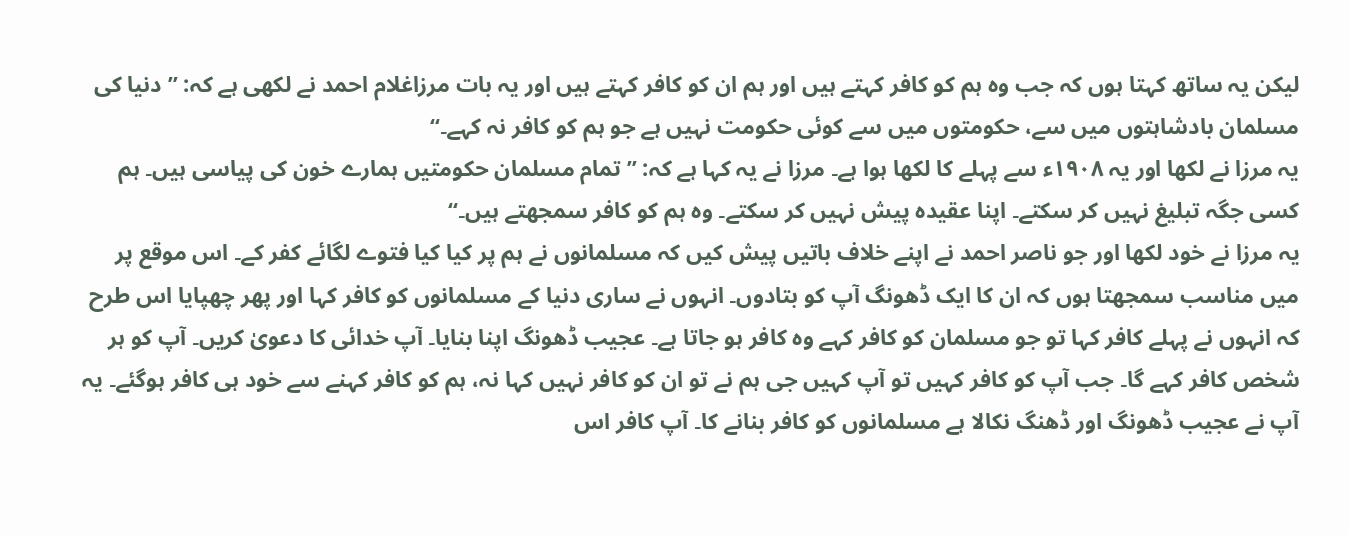لیکن یہ ساتھ کہتا ہوں کہ جب وہ ہم کو کافر کہتے ہیں اور ہم ان کو کافر کہتے ہیں اور یہ بات مرزاغلام احمد نے لکھی ہے کہ: ’’دنیا کی مسلمان بادشاہتوں میں سے، حکومتوں میں سے کوئی حکومت نہیں ہے جو ہم کو کافر نہ کہے۔‘‘
یہ مرزا نے لکھا اور یہ ۱۹۰۸ء سے پہلے کا لکھا ہوا ہے۔ مرزا نے یہ کہا ہے کہ: ’’تمام مسلمان حکومتیں ہمارے خون کی پیاسی ہیں۔ ہم کسی جگہ تبلیغ نہیں کر سکتے۔ اپنا عقیدہ پیش نہیں کر سکتے۔ وہ ہم کو کافر سمجھتے ہیں۔‘‘
یہ مرزا نے خود لکھا اور جو ناصر احمد نے اپنے خلاف باتیں پیش کیں کہ مسلمانوں نے ہم پر کیا کیا فتوے لگائے کفر کے۔ اس موقع پر میں مناسب سمجھتا ہوں کہ ان کا ایک ڈھونگ آپ کو بتادوں۔ انہوں نے ساری دنیا کے مسلمانوں کو کافر کہا اور پھر چھپایا اس طرح کہ انہوں نے پہلے کافر کہا تو جو مسلمان کو کافر کہے وہ کافر ہو جاتا ہے۔ عجیب ڈھونگ اپنا بنایا۔ آپ خدائی کا دعویٰ کریں۔ آپ کو ہر شخص کافر کہے گا۔ جب آپ کو کافر کہیں تو آپ کہیں جی ہم نے تو ان کو کافر نہیں کہا نہ، ہم کو کافر کہنے سے خود ہی کافر ہوگئے۔ یہ آپ نے عجیب ڈھونگ اور ڈھنگ نکالا ہے مسلمانوں کو کافر بنانے کا۔ آپ کافر اس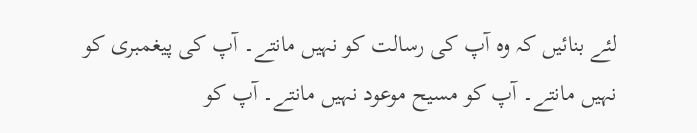لئے بنائیں کہ وہ آپ کی رسالت کو نہیں مانتے۔ آپ کی پیغمبری کو نہیں مانتے۔ آپ کو مسیح موعود نہیں مانتے۔ آپ کو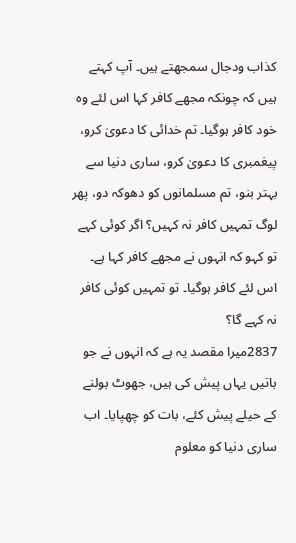کذاب ودجال سمجھتے ہیں۔ آپ کہتے ہیں کہ چونکہ مجھے کافر کہا اس لئے وہ خود کافر ہوگیا۔ تم خدائی کا دعویٰ کرو، پیغمبری کا دعویٰ کرو، ساری دنیا سے بہتر بنو، تم مسلمانوں کو دھوکہ دو، پھر لوگ تمہیں کافر نہ کہیں؟ اگر کوئی کہے تو کہو کہ انہوں نے مجھے کافر کہا ہے۔ اس لئے کافر ہوگیا۔ تو تمہیں کوئی کافر نہ کہے گا؟
2837میرا مقصد یہ ہے کہ انہوں نے جو باتیں یہاں پیش کی ہیں، جھوٹ بولنے کے حیلے پیش کئے، بات کو چھپایا۔ اب ساری دنیا کو معلوم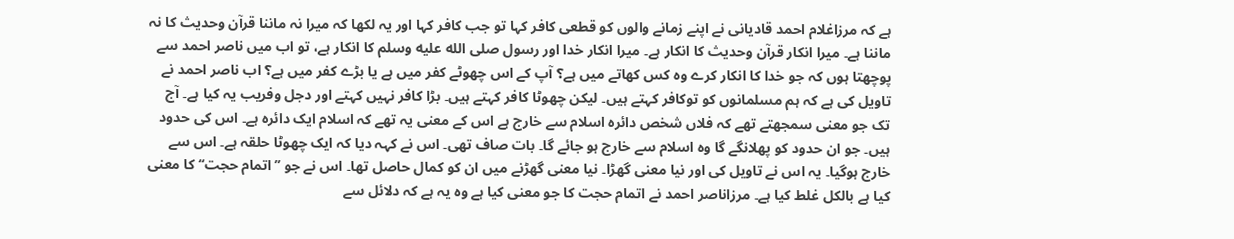ہے کہ مرزاغلام احمد قادیانی نے اپنے زمانے والوں کو قطعی کافر کہا تو جب کافر کہا اور یہ لکھا کہ میرا نہ ماننا قرآن وحدیث کا نہ ماننا ہے۔ میرا انکار قرآن وحدیث کا انکار ہے۔ میرا انکار خدا اور رسول صلى الله عليه وسلم کا انکار ہے، تو اب میں ناصر احمد سے پوچھتا ہوں کہ جو خدا کا انکار کرے وہ کس کھاتے میں ہے؟ آپ کے اس چھوٹے کفر میں ہے یا بڑے کفر میں ہے؟ اب ناصر احمد نے تاویل کی ہے کہ ہم مسلمانوں کو توکافر کہتے ہیں۔ لیکن چھوٹا کافر کہتے ہیں۔ بڑا کافر نہیں کہتے اور دجل وفریب یہ کیا ہے۔ آج تک جو معنی سمجھتے تھے کہ فلاں شخص دائرہ اسلام سے خارج ہے اس کے معنی یہ تھے کہ اسلام ایک دائرہ ہے۔ اس کی حدود ہیں۔ جو ان حدود کو پھلانگے گا وہ اسلام سے خارج ہو جائے گا۔ بات صاف تھی۔ اس نے کہہ دیا کہ ایک چھوٹا حلقہ ہے۔ اس سے خارج ہوگیا۔ یہ اس نے تاویل کی اور نیا معنی گھڑا۔ نیا معنی گھڑنے میں ان کو کمال حاصل تھا۔ اس نے جو ’’اتمام حجت‘‘ کا معنی کیا ہے بالکل غلط کیا ہے۔ مرزاناصر احمد نے اتمام حجت کا جو معنی کیا ہے وہ یہ ہے کہ دلائل سے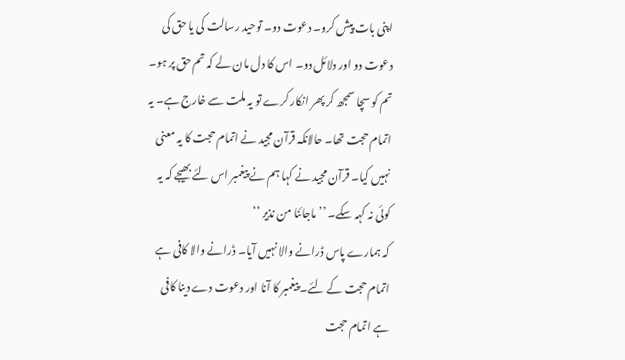اپنی بات پیش کرو۔ دعوت دو۔ توحید رسالت کی یا حق کی دعوت دو اور دلائل دو۔ اس کا دل مان لے کہ تم حق پر ہو۔ تم کو سچا سمجھ کر پھر انکار کرے تو یہ ملت سے خارج ہے۔ یہ اتمام حجت تھا۔ حالانکہ قرآن مجید نے اتمام حجت کا یہ معنی نہیں کیا۔ قرآن مجید نے کہا ہم نے پیغمبر اس لئے بھیجے کہ یہ کوئی نہ کہہ سکے۔ ’’ ماجائنا من نذیر ‘‘
کہ ہمارے پاس ڈرانے والا نہیں آیا۔ ڈرانے والا کافی ہے اتمام حجت کے لئے۔ پیغمبر کا آنا اور دعوت دے دینا کافی ہے اتمام حجت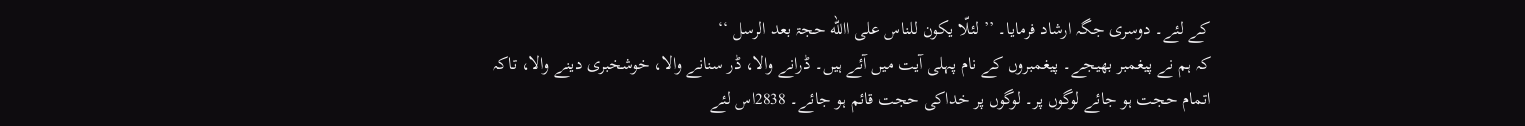کے لئے۔ دوسری جگہ ارشاد فرمایا۔ ’’ لئلّا یکون للناس علی االله حجۃ بعد الرسل ‘‘
کہ ہم نے پیغمبر بھیجے۔ پیغمبروں کے نام پہلی آیت میں آئے ہیں۔ ڈرانے والا، ڈر سنانے والا، خوشخبری دینے والا، تاکہ اتمام حجت ہو جائے لوگوں پر۔ لوگوں پر خداکی حجت قائم ہو جائے۔ 2838اس لئے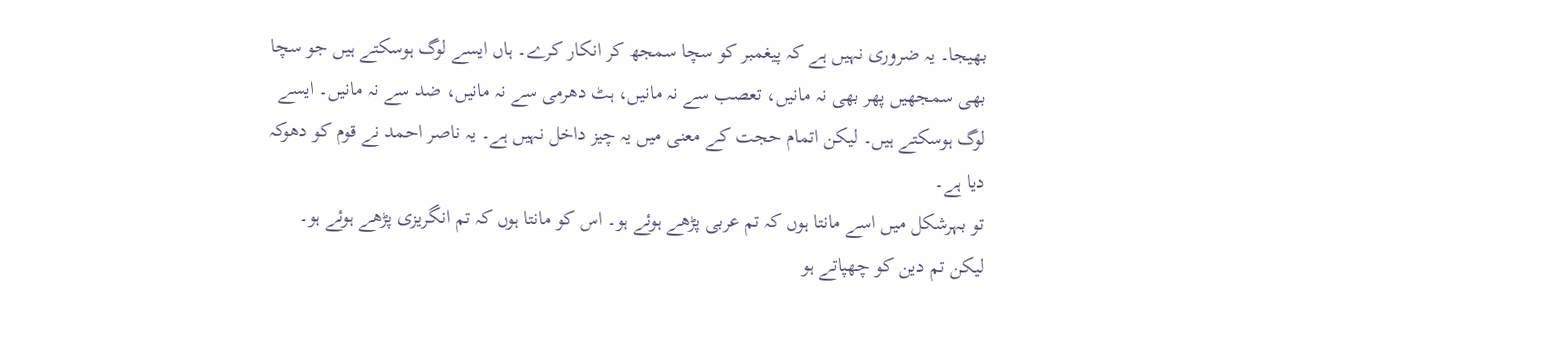بھیجا۔ یہ ضروری نہیں ہے کہ پیغمبر کو سچا سمجھ کر انکار کرے۔ ہاں ایسے لوگ ہوسکتے ہیں جو سچا بھی سمجھیں پھر بھی نہ مانیں، تعصب سے نہ مانیں، ہٹ دھرمی سے نہ مانیں، ضد سے نہ مانیں۔ ایسے لوگ ہوسکتے ہیں۔ لیکن اتمام حجت کے معنی میں یہ چیز داخل نہیں ہے۔ یہ ناصر احمد نے قوم کو دھوکہ دیا ہے۔
تو بہرشکل میں اسے مانتا ہوں کہ تم عربی پڑھے ہوئے ہو۔ اس کو مانتا ہوں کہ تم انگریزی پڑھے ہوئے ہو۔ لیکن تم دین کو چھپاتے ہو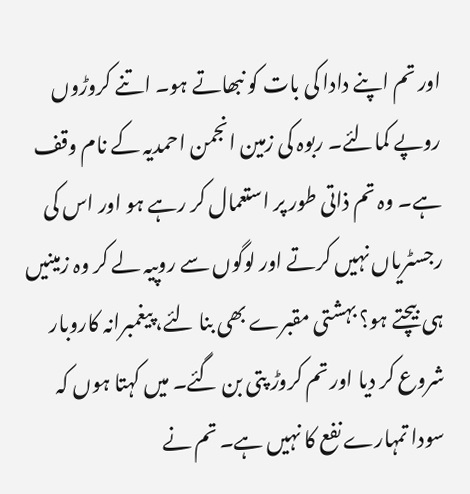اور تم اپنے دادا کی بات کو نبھاتے ہو۔ اتنے کروڑوں روپے کمالئے۔ ربوہ کی زمین انجمن احمدیہ کے نام وقف ہے۔ وہ تم ذاتی طور پر استعمال کر رہے ہو اور اس کی رجسٹریاں نہیں کرتے اور لوگوں سے روپیہ لے کر وہ زمینیں ہی بیچتے ہو؟ بہشتی مقبرے بھی بنا لئے، پیغمبرانہ کاروبار شروع کر دیا اور تم کروڑ پتی بن گئے۔ میں کہتا ہوں کہ سودا تمہارے نفع کا نہیں ہے۔ تم نے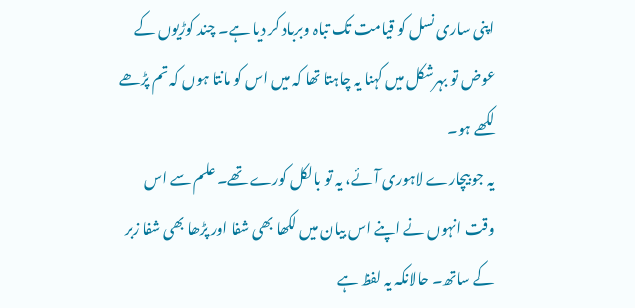اپنی ساری نسل کو قیامت تک تباہ وبرباد کر دیا ہے۔ چند کوڑیوں کے عوض تو بہرشکل میں کہنا یہ چاہتا تھا کہ میں اس کو مانتا ہوں کہ تم پڑھے لکھے ہو۔
یہ جو بیچارے لاہوری آئے، یہ تو بالکل کورے تھے۔ علم سے اس وقت انہوں نے اپنے اس بیان میں لکھا بھی شفا اور پڑھا بھی شفا زبر کے ساتھ۔ حالانکہ یہ لفظ ہے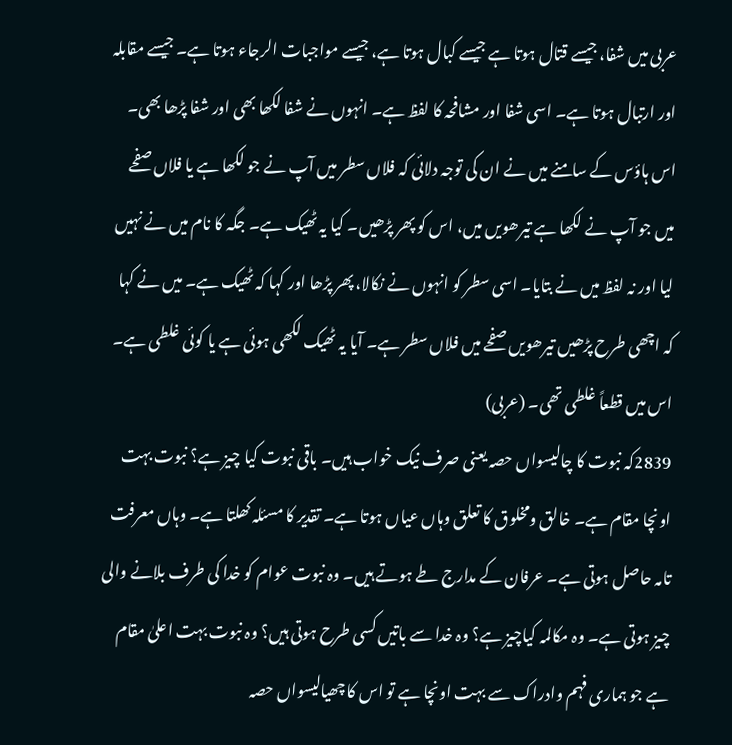عربی میں شفا، جیسے قتال ہوتا ہے جیسے کبال ہوتا ہے، جیسے مواجبات الرجاء ہوتا ہے۔ جیسے مقابلہ اور ارتبال ہوتا ہے۔ اسی شفا اور مشافحہ کا لفظ ہے۔ انہوں نے شفا لکھا بھی اور شفا پڑھا بھی۔ اس ہاؤس کے سامنے میں نے ان کی توجہ دلائی کہ فلاں سطر میں آپ نے جو لکھا ہے یا فلاں صفحے میں جو آپ نے لکھا ہے تیرھویں میں، اس کو پھر پڑھیں۔ کیا یہ ٹھیک ہے۔ جگہ کا نام میں نے نہیں لیا اور نہ لفظ میں نے بتایا۔ اسی سطر کو انہوں نے نکالا، پھر پڑھا اور کہا کہ ٹھیک ہے۔ میں نے کہا کہ اچھی طرح پڑھیں تیرھویں صفحے میں فلاں سطر ہے۔ آیا یہ ٹھیک لکھی ہوئی ہے یا کوئی غلطی ہے۔ اس میں قطعاً غلطی تھی۔ (عربی)
2839کہ نبوت کا چالیسواں حصہ یعنی صرف نیک خواب ہیں۔ باقی نبوت کیا چیز ہے؟ نبوت بہت اونچا مقام ہے۔ خالق ومخلوق کا تعلق وہاں عیاں ہوتا ہے۔ تقدیر کا مسئلہ کھلتا ہے۔ وہاں معرفت تامہ حاصل ہوتی ہے۔ عرفان کے مدارج طے ہوتے ہیں۔ وہ نبوت عوام کو خدا کی طرف بلانے والی چیز ہوتی ہے۔ وہ مکالمہ کیاچیز ہے؟ وہ خدا سے باتیں کسی طرح ہوتی ہیں؟ وہ نبوت بہت اعلیٰ مقام ہے جو ہماری فہم وادراک سے بہت اونچا ہے تو اس کا چھیالیسواں حصہ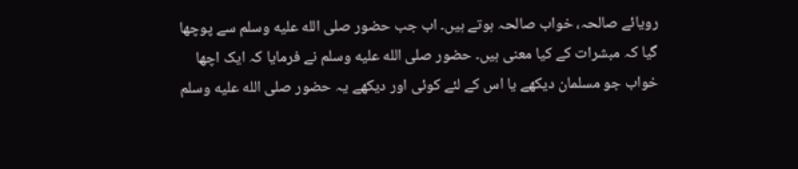رویائے صالحہ، خواب صالحہ ہوتے ہیں۔ اب جب حضور صلى الله عليه وسلم سے پوچھا گیا کہ مبشرات کے کیا معنی ہیں۔ حضور صلى الله عليه وسلم نے فرمایا کہ ایک اچھا خواب جو مسلمان دیکھے یا اس کے لئے کوئی اور دیکھے یہ حضور صلى الله عليه وسلم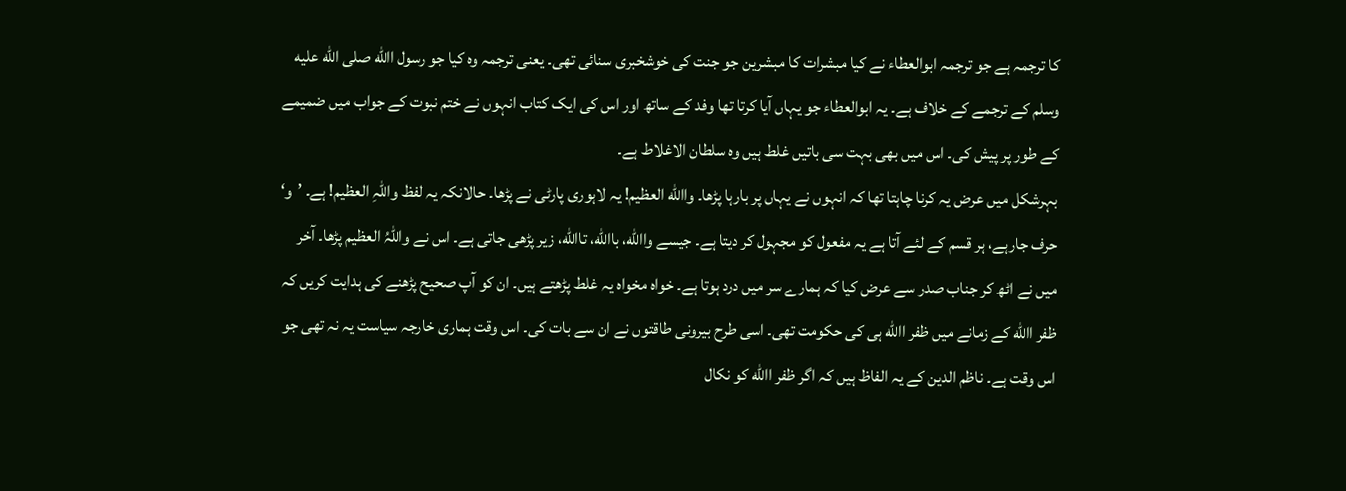کا ترجمہ ہے جو ترجمہ ابوالعطاء نے کیا مبشرات کا مبشرین جو جنت کی خوشخبری سنائی تھی۔ یعنی ترجمہ وہ کیا جو رسول االله صلى الله عليه وسلم کے ترجمے کے خلاف ہے۔ یہ ابوالعطاء جو یہاں آیا کرتا تھا وفد کے ساتھ اور اس کی ایک کتاب انہوں نے ختم نبوت کے جواب میں ضمیمے کے طور پر پیش کی۔ اس میں بھی بہت سی باتیں غلط ہیں وہ سلطان الاغلاط ہے۔
بہرشکل میں عرض یہ کرنا چاہتا تھا کہ انہوں نے یہاں پر بارہا پڑھا۔ واالله العظیم! یہ لاہوری پارٹی نے پڑھا۔ حالانکہ یہ لفظ واللّٰہِ العظیم! ہے۔ ’و‘ حرف جارہے، ہر قسم کے لئے آتا ہے یہ مفعول کو مجہول کر دیتا ہے۔ جیسے واالله، باالله، تاالله، زیر پڑھی جاتی ہے۔ اس نے واللّٰہُ العظیم پڑھا۔ آخر میں نے اٹھ کر جناب صدر سے عرض کیا کہ ہمارے سر میں درد ہوتا ہے۔ خواہ مخواہ یہ غلط پڑھتے ہیں۔ ان کو آپ صحیح پڑھنے کی ہدایت کریں کہ ظفر االله کے زمانے میں ظفر االله ہی کی حکومت تھی۔ اسی طرح بیرونی طاقتوں نے ان سے بات کی۔ اس وقت ہماری خارجہ سیاست یہ نہ تھی جو اس وقت ہے۔ ناظم الدین کے یہ الفاظ ہیں کہ اگر ظفر االله کو نکال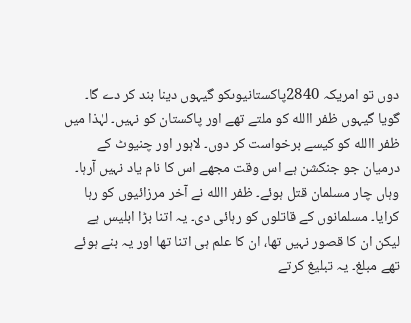دوں تو امریکہ 2840پاکستانیوںکو گیہوں دینا بند کر دے گا۔ گویا گیہوں ظفر االله کو ملتے تھے اور پاکستان کو نہیں۔ لہٰذا میں ظفر االله کو کیسے برخواست کر دوں۔ لاہور اور چنیوٹ کے درمیان جو جنکشن ہے اس وقت مجھے اس کا نام یاد نہیں آرہا۔ وہاں چار مسلمان قتل ہوئے۔ ظفر االله نے آخر مرزائیوں کو رہا کرایا۔ مسلمانوں کے قاتلوں کو رہائی دی۔ یہ اتنا بڑا ابلیس ہے لیکن ان کا قصور نہیں تھا، ان کا علم ہی اتنا تھا اور یہ بنے ہوئے تھے مبلغ۔ یہ تبلیغ کرتے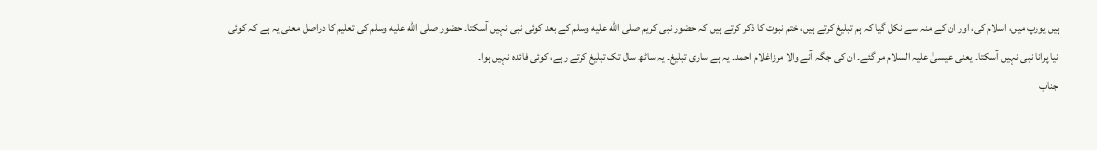ہیں یورپ میں، اسلام کی، اور ان کے منہ سے نکل گیا کہ ہم تبلیغ کرتے ہیں، ختم نبوت کا ذکر کرتے ہیں کہ حضور نبی کریم صلى الله عليه وسلم کے بعد کوئی نبی نہیں آسکتا۔ حضور صلى الله عليه وسلم کی تعلیم کا دراصل معنی یہ ہے کہ کوئی نیا پرانا نبی نہیں آسکتا۔ یعنی عیسیٰ علیہ السلام مر گئے۔ ان کی جگہ آنے والا مرزاغلام احمد۔ یہ ہے ساری تبلیغ۔ یہ ساٹھ سال تک تبلیغ کرتے رہے، کوئی فائدہ نہیں ہوا۔
جناب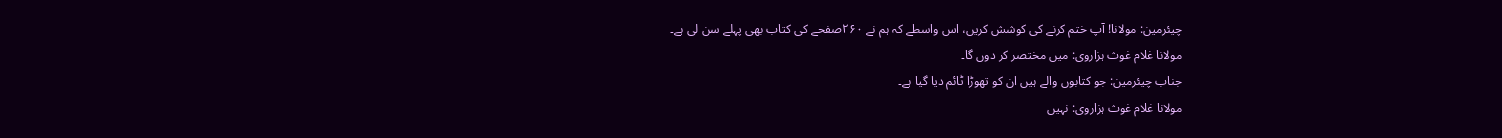چیئرمین: مولانا! آپ ختم کرنے کی کوشش کریں، اس واسطے کہ ہم نے ۲۶۰صفحے کی کتاب بھی پہلے سن لی ہے۔
مولانا غلام غوث ہزاروی: میں مختصر کر دوں گا۔
جناب چیئرمین: جو کتابوں والے ہیں ان کو تھوڑا ٹائم دیا گیا ہے۔
مولانا غلام غوث ہزاروی: نہیں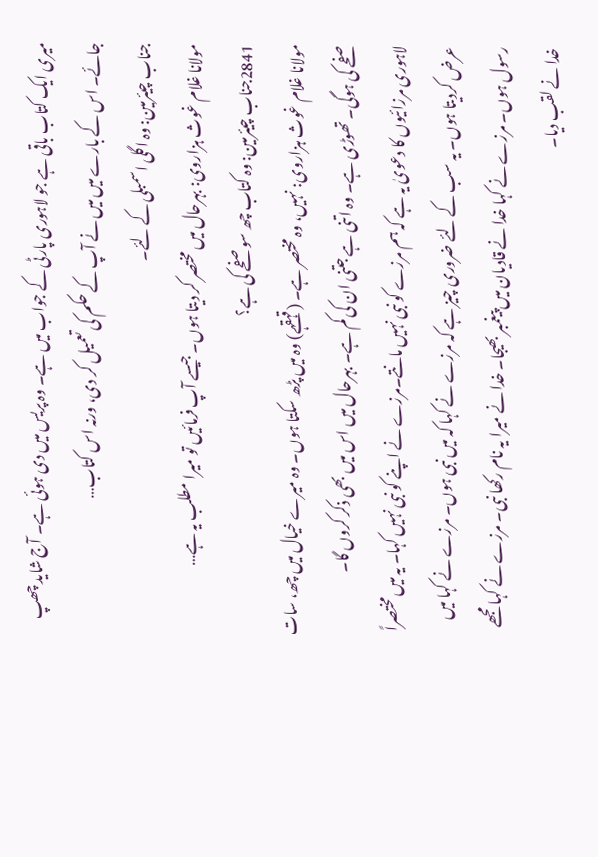میری ایک کتاب باقی ہے جو لاہوری پارٹی کے جواب میں ہے۔ وہ پریس میں دی ہوئی ہے۔ آج شاید چھپ جائے۔ اس کے بارے میں میں نے آپ کے حکم کی تعمیل کر دی، ورنہ اس کتاب…
جناب چیئرمین: وہ اگلی اسمبلی کے لئے۔
مولانا غلام غوث ہزاروی: بہرحال میں مختصر کر دیتا ہوں۔ جیسے آپ فرمائیں تو میرا مطلب یہ ہے…
2841جناب چیئرمین: وہ کتاب چھ سو صفحے کی ہے؟
مولانا غلام غوث ہزاروی: نہیں، وہ مختصر ہے۔ (قہقہے) وہ میں پڑھ سکتا ہوں۔ وہ میرے خیال میں چھ، سات صفحے کی ہوگی۔ تھوڑی ہے۔ وہ اتنی ہے جتنی ان کی کم ہے۔ بہرحال میں اس میں بھی ذکر کروں گا۔
لاہوری مرزائیوں کا دعویٰ یہ ہے کہ ہم مرزے کو نبی نہیں مانتے۔مرزے نے اپنے کو نبی نہیں کہا۔ یہ میں مختصراً عرض کردیتا ہوں۔ یہ سب کے لئے ضروری چیز ہے کہ مرزے نے کہا کہ میں نبی ہوں۔ مرزے نے کہا میں رسول ہوں۔ مرزے نے کہا خدا نے قادیان میں پیغمبر بھیجا۔ خدا نے میرا یہ نام رکھا نبی۔ مرزے نے کہا مجھے خدا نے لقب دیا۔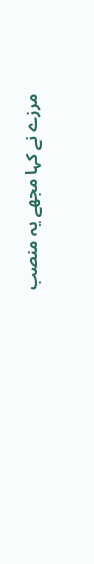مرزے نے کہا مجھے یہ منصب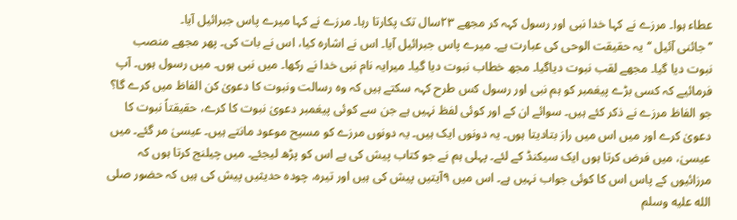عطاء ہوا۔ مرزے نے کہا خدا نبی اور رسول کہہ کر مجھے ۲۳سال تک پکارتا رہا۔ مرزے نے کہا میرے پاس جبرائیل آیا۔
’’ جائنی آئیل ‘‘یہ حقیقت الوحی کی عبارت ہے۔ میرے پاس جبرائیل آیا۔ اس نے اشارہ کیا، اس نے بات کی۔ پھر مجھے منصب نبوت دیا گیا۔ مجھے لقب نبوت دیاگیا۔ مجھ خطاب نبوت دیا گیا۔ میرایہ نام نبی خدا نے رکھا۔ میں نبی ہوں۔ میں رسول ہوں۔ آپ فرمائیے کہ کسی بڑے پیغمبر کو ہم نبی اور رسول کس طرح کہہ سکتے ہیں کہ وہ رسالت ونبوت کا دعویٰ کن الفاظ میں کرے گا؟ جو الفاظ مرزے نے ذکر کئے ہیں۔ سوائے ان کے اور کوئی لفظ نہیں ہے جن سے کوئی پیغمبر دعویٰ نبوت کا کرے، حقیقتاً نبوت کا دعویٰ کرے اور میں اس میں راز بتادیتا ہوں۔ یہ دونوں ایک ہیں۔ یہ دونوں مرزے کو مسیح موعود مانتے ہیں۔ عیسیٰ مر گئے۔ میں عیسیٰ، میں فرض کرتا ہوں ایک سیکنڈ کے لئے۔ پہلی ہم نے جو کتاب پیش کی ہے اس کو پڑھ لیجئے۔ میں چیلنج کرتا ہوں کہ مرزائیوں کے پاس اس کا کوئی جواب نہیں ہے۔ اس میں ۹آیتیں پیش کی ہیں اور تیرہ، چودہ حدیثیں پیش کی ہیں کہ حضور صلى الله عليه وسلم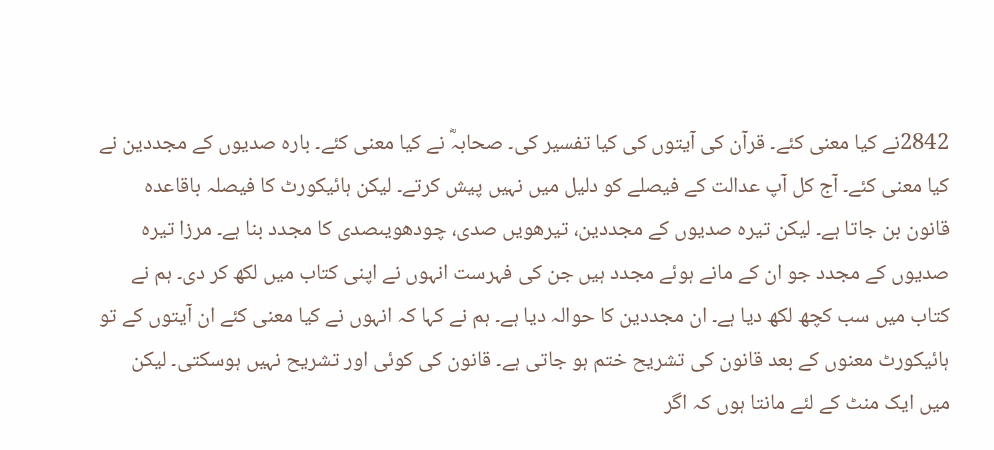2842نے کیا معنی کئے۔ قرآن کی آیتوں کی کیا تفسیر کی۔ صحابہؓ نے کیا معنی کئے۔ بارہ صدیوں کے مجددین نے کیا معنی کئے۔ آج کل آپ عدالت کے فیصلے کو دلیل میں نہیں پیش کرتے۔ لیکن ہائیکورٹ کا فیصلہ باقاعدہ قانون بن جاتا ہے۔ لیکن تیرہ صدیوں کے مجددین، تیرھویں صدی، چودھویںصدی کا مجدد بنا ہے۔ مرزا تیرہ صدیوں کے مجدد جو ان کے مانے ہوئے مجدد ہیں جن کی فہرست انہوں نے اپنی کتاب میں لکھ کر دی۔ ہم نے کتاب میں سب کچھ لکھ دیا ہے۔ ان مجددین کا حوالہ دیا ہے۔ ہم نے کہا کہ انہوں نے کیا معنی کئے ان آیتوں کے تو ہائیکورٹ معنوں کے بعد قانون کی تشریح ختم ہو جاتی ہے۔ قانون کی کوئی اور تشریح نہیں ہوسکتی۔ لیکن میں ایک منٹ کے لئے مانتا ہوں کہ اگر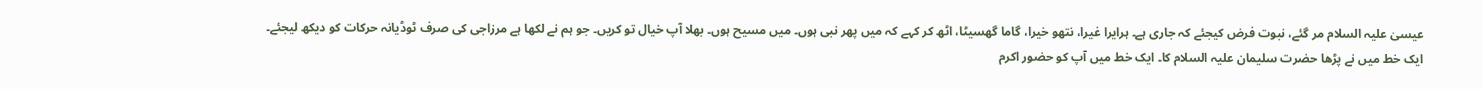عیسیٰ علیہ السلام مر گئے، نبوت فرض کیجئے کہ جاری ہے۔ ہرایرا غیرا، نتھو خیرا، گاما گھسیٹا، اٹھ کر کہے کہ میں پھر نبی ہوں۔ میں مسیح ہوں۔ بھلا آپ خیال تو کریں۔ جو ہم نے لکھا ہے مرزاجی کی صرف ٹوڈیانہ حرکات کو دیکھ لیجئے۔ ایک خط میں نے پڑھا حضرت سلیمان علیہ السلام کا۔ ایک خط میں آپ کو حضور اکرم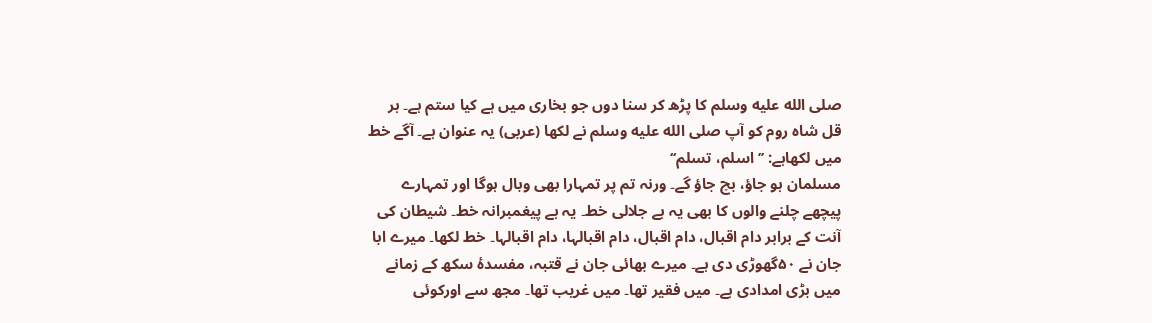صلى الله عليه وسلم کا پڑھ کر سنا دوں جو بخاری میں ہے کیا ستم ہے۔ ہر قل شاہ روم کو آپ صلى الله عليه وسلم نے لکھا (عربی) یہ عنوان ہے۔ آگے خط میں لکھاہے: ’’اسلم، تسلم‘‘
مسلمان ہو جاؤ، بچ جاؤ گے۔ ورنہ تم پر تمہارا بھی وبال ہوگا اور تمہارے پیچھے چلنے والوں کا بھی یہ ہے جلالی خط۔ یہ ہے پیغمبرانہ خط۔ شیطان کی آنت کے برابر دام اقبال، دام اقبال، دام اقبالہا، دام اقبالہا۔ خط لکھا۔ میرے ابا جان نے ۵۰گھوڑی دی ہے۔ میرے بھائی جان نے قتبہ، مفسدۂ سکھ کے زمانے میں بڑی امدادی ہے۔ میں فقیر تھا۔ میں غریب تھا۔ مجھ سے اورکوئی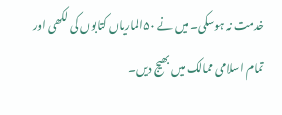خدمت نہ ہوسکی۔ میں نے ۵۰الماریاں کتابوں کی لکھی اور تمام اسلامی ممالک میں بھیج دیں۔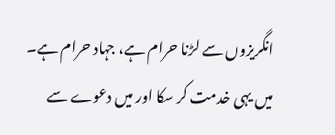انگریزوں سے لڑنا حرام ہے، جہاد حرام ہے۔ میں یہی خدمت کر سکا اور میں دعوے سے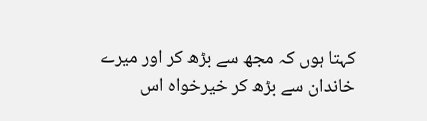کہتا ہوں کہ مجھ سے بڑھ کر اور میرے خاندان سے بڑھ کر خیرخواہ اس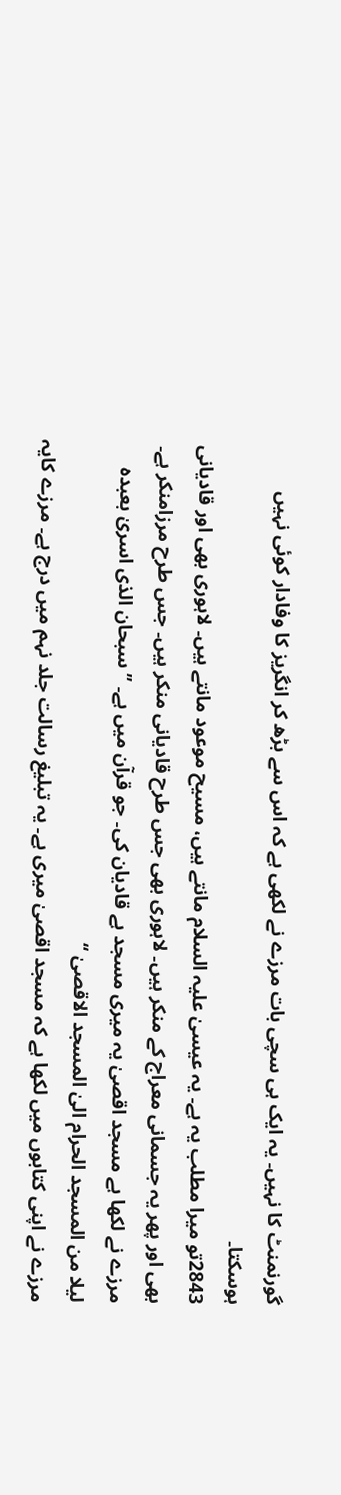گورنمنٹ کا نہیں۔ یہ ایک ہی سچی بات مرزے نے لکھی ہے کہ اس سے بڑھ کر انگریز کا وفادار کوئی نہیں ہوسکتا۔
2843تو میرا مطلب یہ ہے۔ یہ عیسیٰ علیہ السلام مانتے ہیں، مسیح موعود مانتے ہیں۔ لاہوری بھی اور قادیانی بھی اور پھر یہ جسمانی معراج کے منکر ہیں۔ لاہوری بھی جس طرح قادیانی منکر ہیں۔ جس طرح مرزامنکر ہے۔ مرزے نے لکھا ہے مسجد اقصیٰ یہ میری مسجد ہے قادیان کی۔ جو قرآن میں ہے۔ ’’ سبحان الذی اسریٰ بعبدہ لیلا من المسجد الحرام الیٰ المسجد الاقصیٰ ‘‘
مرزے نے اپنی کتابوں میں لکھا ہے کہ مسجد اقصیٰ میری ہے۔ یہ تبلیغ رسالت جلد نہم میں درج ہے۔ مرزے کایہ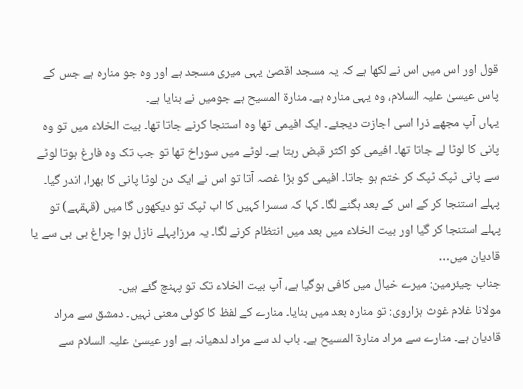قول اور اس میں اس نے لکھا ہے کہ یہ مسجد اقصیٰ یہی میری مسجد ہے اور وہ جو منارہ ہے جس کے پاس عیسیٰ علیہ السلام، وہ یہی منارہ ہے۔ منارۃ المسیح ہے جومیں نے بنایا ہے۔
یہاں آپ مجھے ذرا اسی اجازت دیجئے۔ ایک افیمی تھا وہ استنجا کرنے جاتا تھا۔ بیت الخلاء میں تو وہ پانی کا لوٹا لے جاتا تھا۔ افیمی کو اکثر قبض رہتا ہے۔ لوٹے میں سوراخ تھا تو جب تک وہ فارغ ہوتا لوٹے سے پانی ٹپک ٹپک کر ختم ہو جاتا۔ افیمی کو بڑا غصہ آتا تو اس نے ایک دن لوٹا پانی کا بھرا، اندر گیا۔ پہلے استنجا کر کے اس کے بعد ہگنے لگا۔ کہا کہ سسرا کہیں کا اب ٹپک تو دیکھوں گا میں (قہقہے) تو پہلے استنجا کر گیا اور بیت الخلاء میں بعد میں انتظام کرنے لگا۔ یہ مرزاپہلے نازل ہوا چراغ بی بی سے یا قادیان میں…
جناب چیئرمین: میرے خیال میں کافی ہوگیا ہے، آپ بیت الخلاء تک تو پہنچ گئے ہیں۔
مولانا غلام غوث ہزاروی: تو منارہ بعد میں بنایا۔ منارے کے لفظ کا کوئی معنی نہیں۔ دمشق سے مراد قادیان ہے۔ منارے سے مراد منارۃ المسیح ہے۔ باب لد سے مراد لدھیانہ ہے اور عیسیٰ علیہ السلام سے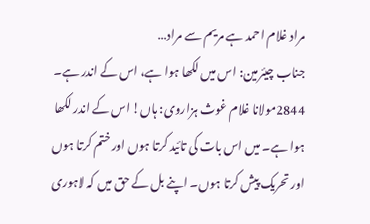مراد غلام احمد ہے مریم سے مراد…
جناب چیئرمین: اس میں لکھا ہوا ہے، اس کے اندر ہے۔
2844مولانا غلام غوث ہزاروی: ہاں! اس کے اندر لکھا ہوا ہے۔ میں اس بات کی تائید کرتا ہوں اور ختم کرتا ہوں اور تحریک پیش کرتا ہوں۔ اپنے بل کے حق میں کہ لاہوری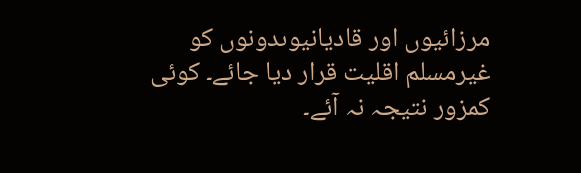مرزائیوں اور قادیانیوںدونوں کو غیرمسلم اقلیت قرار دیا جائے۔ کوئی کمزور نتیجہ نہ آئے۔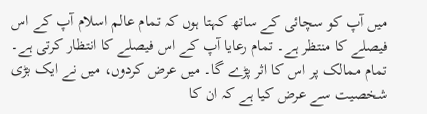میں آپ کو سچائی کے ساتھ کہتا ہوں کہ تمام عالم اسلام آپ کے اس فیصلے کا منتظر ہے۔ تمام رعایا آپ کے اس فیصلے کا انتظار کرتی ہے۔ تمام ممالک پر اس کا اثر پڑے گا۔ میں عرض کردوں، میں نے ایک بڑی شخصیت سے عرض کیا ہے کہ ان کا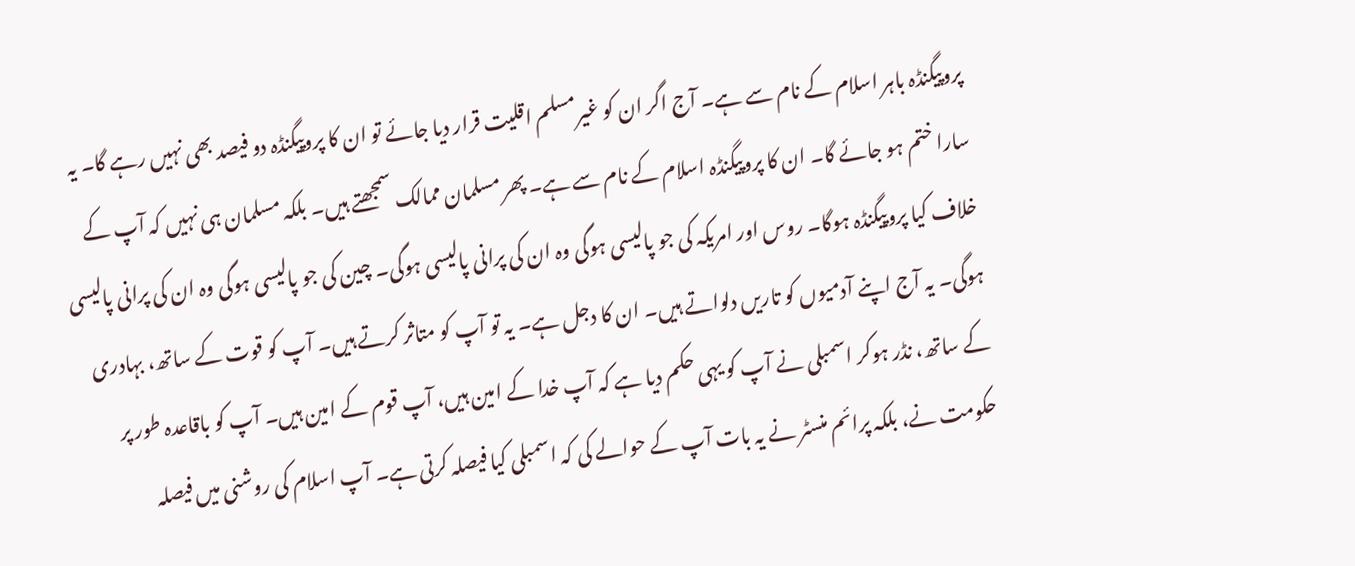پروپیگنڈہ باہر اسلام کے نام سے ہے۔ آج اگر ان کو غیرمسلم اقلیت قرار دیا جائے تو ان کا پروپیگنڈہ دو فیصد بھی نہیں رہے گا۔ یہ سارا ختم ہو جائے گا۔ ان کا پروپیگنڈہ اسلام کے نام سے ہے۔ پھر مسلمان ممالک سمجھتے ہیں۔ بلکہ مسلمان ہی نہیں کہ آپ کے خلاف کیا پروپیگنڈہ ہوگا۔ روس اور امریکہ کی جو پالیسی ہوگی وہ ان کی پرانی پالیسی ہوگی۔ چین کی جو پالیسی ہوگی وہ ان کی پرانی پالیسی ہوگی۔ یہ آج اپنے آدمیوں کو تاریں دلواتے ہیں۔ ان کا دجل ہے۔ یہ تو آپ کو متاثر کرتے ہیں۔ آپ کو قوت کے ساتھ، بہادری کے ساتھ، نڈر ہوکر اسمبلی نے آپ کو یہی حکم دیا ہے کہ آپ خدا کے امین ہیں، آپ قوم کے امین ہیں۔ آپ کو باقاعدہ طور پر حکومت نے، بلکہ پرائم منسٹر نے یہ بات آپ کے حوالے کی کہ اسمبلی کیا فیصلہ کرتی ہے۔ آپ اسلام کی روشنی میں فیصلہ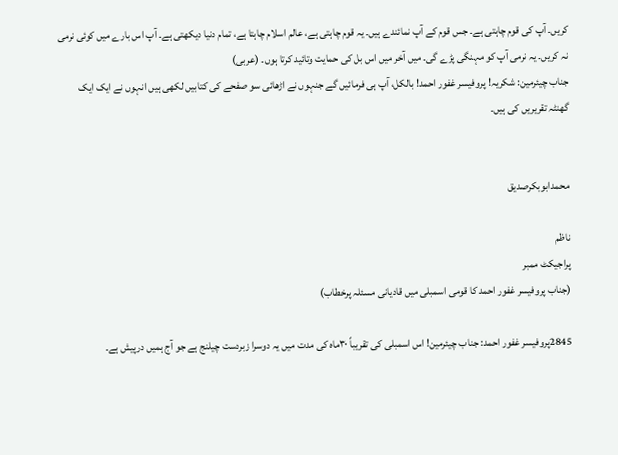کریں۔ آپ کی قوم چاہتی ہے۔ جس قوم کے آپ نمائندے ہیں۔ یہ قوم چاہتی ہے، عالم اسلام چاہتا ہے، تمام دنیا دیکھتی ہے۔ آپ اس بارے میں کوئی نرمی نہ کریں۔ یہ نرمی آپ کو مہنگی پڑے گی۔ میں آخر میں اس بل کی حمایت وتائید کرتا ہوں۔ (عربی)
جناب چیئرمین: شکریہ! پروفیسر غفور احمد! بالکل، آپ ہی فرمائیں گے جنہوں نے اڑھائی سو صفحے کی کتابیں لکھی ہیں انہوں نے ایک ایک گھنٹہ تقریریں کی ہیں۔


محمدابوبکرصدیق

ناظم
پراجیکٹ ممبر
(جناب پروفیسر غفور احمد کا قومی اسمبلی میں قادیانی مسئلہ پرخطاب)

2845پروفیسر غفور احمد: جناب چیئرمین! اس اسمبلی کی تقریباً ۳۰ماہ کی مدت میں یہ دوسرا زبردست چیلنج ہے جو آج ہمیں درپیش ہے۔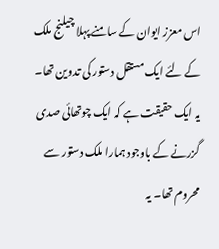اس معزز ایوان کے سامنے پہلا چیلنج ملک کے لئے ایک مستقل دستور کی تدوین تھا۔ یہ ایک حقیقت ہے کہ ایک چوتھائی صدی گزرنے کے باوجود ہمارا ملک دستور سے محروم تھا۔ یہ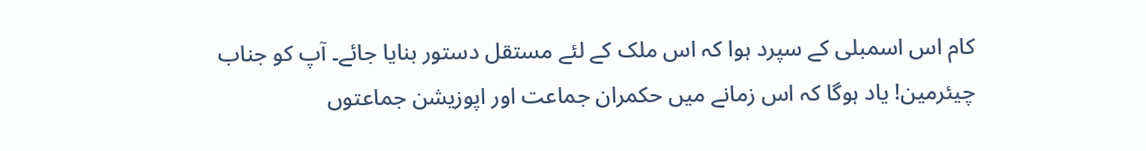کام اس اسمبلی کے سپرد ہوا کہ اس ملک کے لئے مستقل دستور بنایا جائے۔ آپ کو جناب چیئرمین! یاد ہوگا کہ اس زمانے میں حکمران جماعت اور اپوزیشن جماعتوں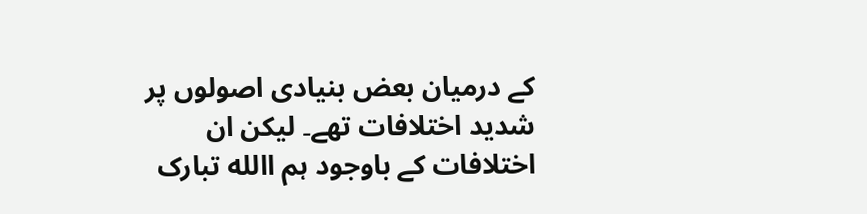کے درمیان بعض بنیادی اصولوں پر شدید اختلافات تھے۔ لیکن ان اختلافات کے باوجود ہم االله تبارک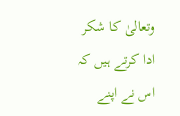وتعالیٰ کا شکر ادا کرتے ہیں کہ اس نے اپنے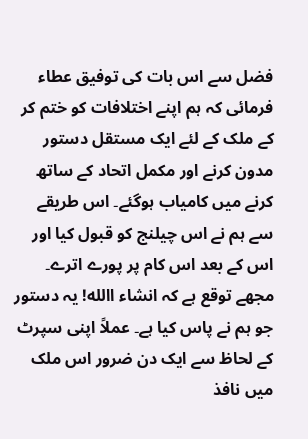فضل سے اس بات کی توفیق عطاء فرمائی کہ ہم اپنے اختلافات کو ختم کر کے ملک کے لئے ایک مستقل دستور مدون کرنے اور مکمل اتحاد کے ساتھ کرنے میں کامیاب ہوگئے۔ اس طریقے سے ہم نے اس چیلنج کو قبول کیا اور اس کے بعد اس کام پر پورے اترے۔ مجھے توقع ہے کہ انشاء االله! یہ دستور جو ہم نے پاس کیا ہے۔ عملاً اپنی سپرٹ کے لحاظ سے ایک دن ضرور اس ملک میں نافذ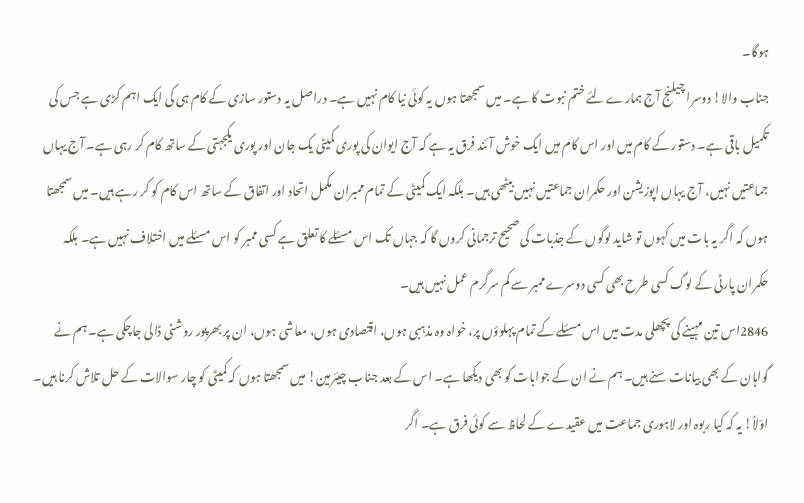ہوگا۔
جناب والا! دوسرا چیلنج آج ہمارے لئے ختم نبوت کا ہے۔ میں سمجھتا ہوں یہ کوئی نیا کام نہیں ہے۔ دراصل یہ دستور سازی کے کام ہی کی ایک اہم کڑی ہے جس کی تکمیل باقی ہے۔ دستور کے کام میں اور اس کام میں ایک خوش آئند فرق یہ ہے کہ آج ایوان کی پوری کمیٹی یک جان اور پوری یکجہتی کے ساتھ کام کر رہی ہے۔ آج یہاں جماعتیں نہیں، آج یہاں اپوزیشن اور حکمران جماعتیں نہیں بیٹھی ہیں۔ بلکہ ایک کمیٹی کے تمام ممبران مکمل اتحاد اور اتفاق کے ساتھ اس کام کو کر رہے ہیں۔ میں سمجھتا ہوں کہ اگر یہ بات میں کہوں تو شاید لوگوں کے جذبات کی صحیح ترجمانی کروں گا کہ جہاں تک اس مسئلے کا تعلق ہے کسی ممبر کو اس مسئلے میں اختلاف نہیں ہے۔ بلکہ حکمران پارٹی کے لوگ کسی طرح بھی کسی دوسرے ممبر سے کم سرگرم عمل نہیں ہیں۔
2846اس تین مہینے کی پچھلی مدت میں اس مسئلے کے تمام پہلوؤں پر، خواہ وہ مذہبی ہوں، اقتصادی ہوں، معاشی ہوں، ان پر بھرپور روشنی ڈالی جاچکی ہے۔ ہم نے گواہان کے بھی بیانات سنے ہیں۔ ہم نے ان کے جوابات کو بھی دیکھا ہے۔ اس کے بعد جناب چیئرمین! میں سمجھتا ہوں کہ کمیٹی کو چار سوالات کے حل تلاش کرنا ہیں۔ اوّلاً! یہ کہ کیا ربوہ اور لاہوری جماعت میں عقیدے کے لحاظ سے کوئی فرق ہے۔ اگر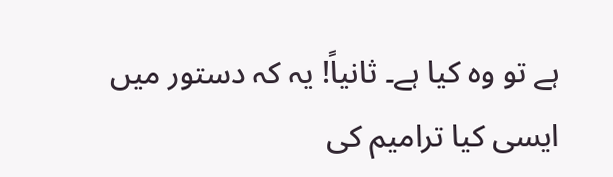ہے تو وہ کیا ہے۔ ثانیاً! یہ کہ دستور میں ایسی کیا ترامیم کی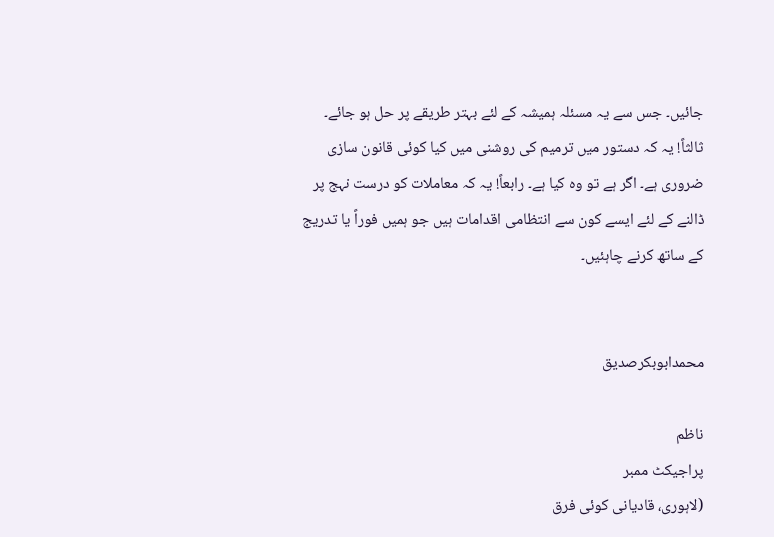جائیں۔ جس سے یہ مسئلہ ہمیشہ کے لئے بہتر طریقے پر حل ہو جائے۔ ثالثاً! یہ کہ دستور میں ترمیم کی روشنی میں کیا کوئی قانون سازی ضروری ہے۔ اگر ہے تو وہ کیا ہے۔ رابعاً! یہ کہ معاملات کو درست نہج پر ڈالنے کے لئے ایسے کون سے انتظامی اقدامات ہیں جو ہمیں فوراً یا تدریج کے ساتھ کرنے چاہئیں۔


محمدابوبکرصدیق

ناظم
پراجیکٹ ممبر
(لاہوری، قادیانی کوئی فرق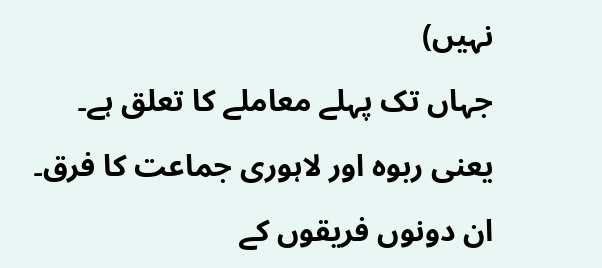نہیں)
جہاں تک پہلے معاملے کا تعلق ہے۔ یعنی ربوہ اور لاہوری جماعت کا فرق۔ ان دونوں فریقوں کے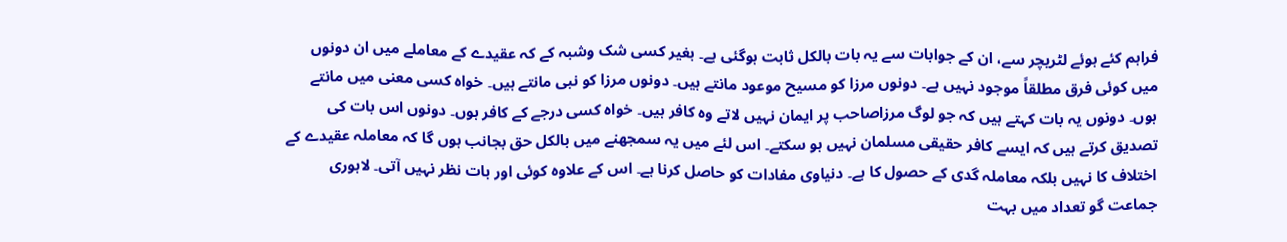فراہم کئے ہوئے لٹریچر سے، ان کے جوابات سے یہ بات بالکل ثابت ہوگئی ہے۔ بغیر کسی شک وشبہ کے کہ عقیدے کے معاملے میں ان دونوں میں کوئی فرق مطلقاً موجود نہیں ہے۔ دونوں مرزا کو مسیح موعود مانتے ہیں۔ دونوں مرزا کو نبی مانتے ہیں۔ خواہ کسی معنی میں مانتے ہوں۔ دونوں یہ بات کہتے ہیں کہ جو لوگ مرزاصاحب پر ایمان نہیں لاتے وہ کافر ہیں۔ خواہ کسی درجے کے کافر ہوں۔ دونوں اس بات کی تصدیق کرتے ہیں کہ ایسے کافر حقیقی مسلمان نہیں ہو سکتے۔ اس لئے میں یہ سمجھنے میں بالکل حق بجانب ہوں گا کہ معاملہ عقیدے کے اختلاف کا نہیں بلکہ معاملہ گدی کے حصول کا ہے۔ دنیاوی مفادات کو حاصل کرنا ہے۔ اس کے علاوہ کوئی اور بات نظر نہیں آتی۔ لاہوری جماعت گو تعداد میں بہت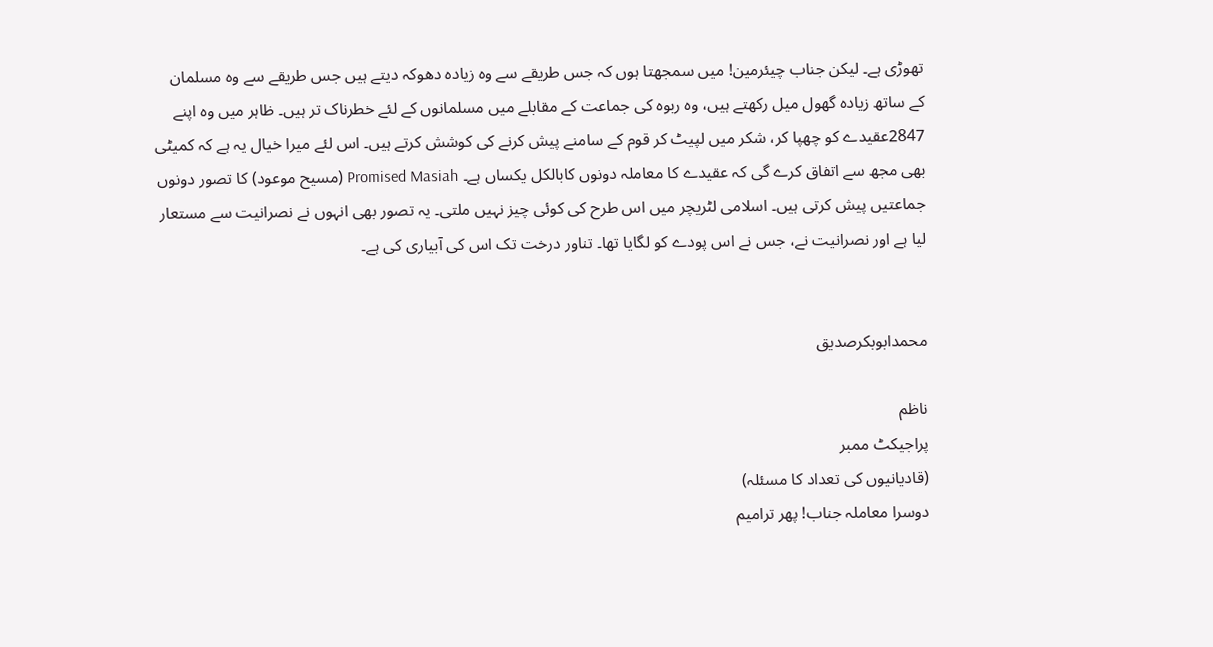تھوڑی ہے۔ لیکن جناب چیئرمین! میں سمجھتا ہوں کہ جس طریقے سے وہ زیادہ دھوکہ دیتے ہیں جس طریقے سے وہ مسلمان کے ساتھ زیادہ گھول میل رکھتے ہیں، وہ ربوہ کی جماعت کے مقابلے میں مسلمانوں کے لئے خطرناک تر ہیں۔ ظاہر میں وہ اپنے 2847عقیدے کو چھپا کر، شکر میں لپیٹ کر قوم کے سامنے پیش کرنے کی کوشش کرتے ہیں۔ اس لئے میرا خیال یہ ہے کہ کمیٹی بھی مجھ سے اتفاق کرے گی کہ عقیدے کا معاملہ دونوں کابالکل یکساں ہے۔ Promised Masiah (مسیح موعود) کا تصور دونوں جماعتیں پیش کرتی ہیں۔ اسلامی لٹریچر میں اس طرح کی کوئی چیز نہیں ملتی۔ یہ تصور بھی انہوں نے نصرانیت سے مستعار لیا ہے اور نصرانیت نے، جس نے اس پودے کو لگایا تھا۔ تناور درخت تک اس کی آبیاری کی ہے۔


محمدابوبکرصدیق

ناظم
پراجیکٹ ممبر
(قادیانیوں کی تعداد کا مسئلہ)
دوسرا معاملہ جناب! پھر ترامیم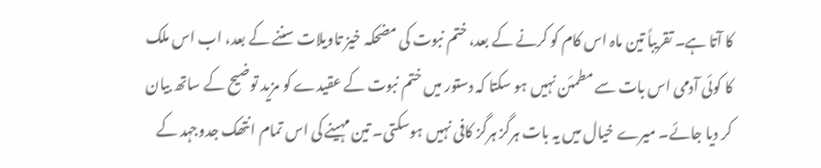کا آتا ہے۔ تقریباً تین ماہ اس کام کو کرنے کے بعد، ختم نبوت کی مضحکہ خیز تاویلات سننے کے بعد، اب اس ملک کا کوئی آدمی اس بات سے مطمئن نہیں ہو سکتا کہ دستور میں ختم نبوت کے عقیدے کو مزید توضیح کے ساتھ بیان کر دیا جائے۔ میرے خیال میں یہ بات ہرگز ہرگز کافی نہیں ہوسکتی۔ تین مہینے کی اس تمام انتھک جدوجہد کے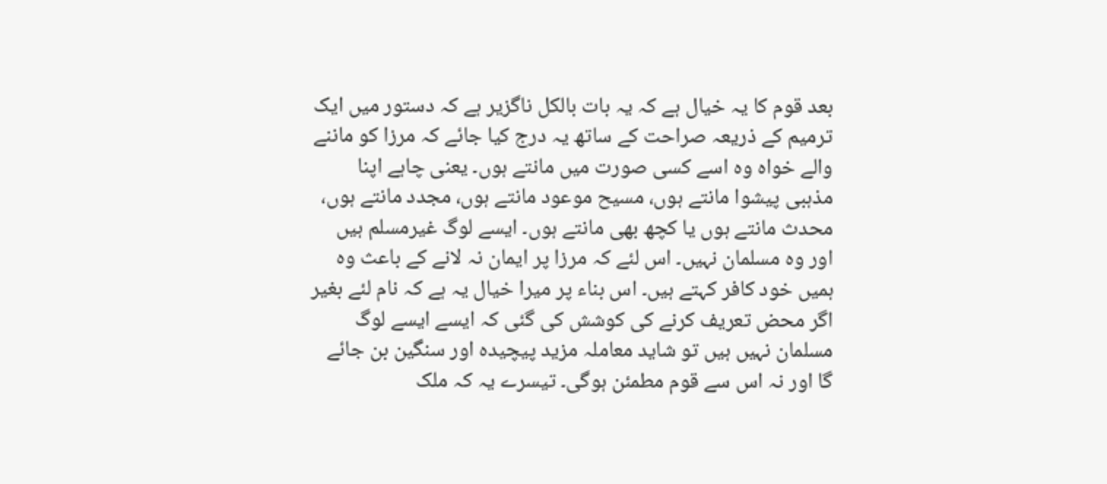بعد قوم کا یہ خیال ہے کہ یہ بات بالکل ناگزیر ہے کہ دستور میں ایک ترمیم کے ذریعہ صراحت کے ساتھ یہ درج کیا جائے کہ مرزا کو ماننے والے خواہ وہ اسے کسی صورت میں مانتے ہوں۔ یعنی چاہے اپنا مذہبی پیشوا مانتے ہوں، مسیح موعود مانتے ہوں، مجدد مانتے ہوں، محدث مانتے ہوں یا کچھ بھی مانتے ہوں۔ ایسے لوگ غیرمسلم ہیں اور وہ مسلمان نہیں۔ اس لئے کہ مرزا پر ایمان نہ لانے کے باعث وہ ہمیں خود کافر کہتے ہیں۔ اس بناء پر میرا خیال یہ ہے کہ نام لئے بغیر اگر محض تعریف کرنے کی کوشش کی گئی کہ ایسے ایسے لوگ مسلمان نہیں ہیں تو شاید معاملہ مزید پیچیدہ اور سنگین بن جائے گا اور نہ اس سے قوم مطمئن ہوگی۔ تیسرے یہ کہ ملک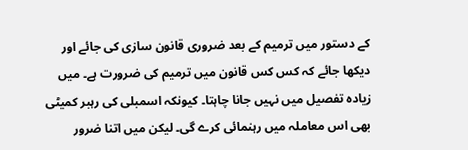کے دستور میں ترمیم کے بعد ضروری قانون سازی کی جائے اور دیکھا جائے کہ کس کس قانون میں ترمیم کی ضرورت ہے۔ میں زیادہ تفصیل میں نہیں جانا چاہتا۔ کیونکہ اسمبلی کی رہبر کمیٹی بھی اس معاملہ میں رہنمائی کرے گی۔ لیکن میں اتنا ضرور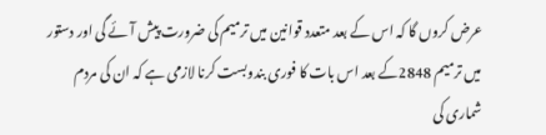عرض کروں گا کہ اس کے بعد متعدد قوانین میں ترمیم کی ضرورت پیش آئے گی اور دستور میں ترمیم 2848کے بعد اس بات کا فوری بندوبست کرنا لازمی ہے کہ ان کی مردم شماری کی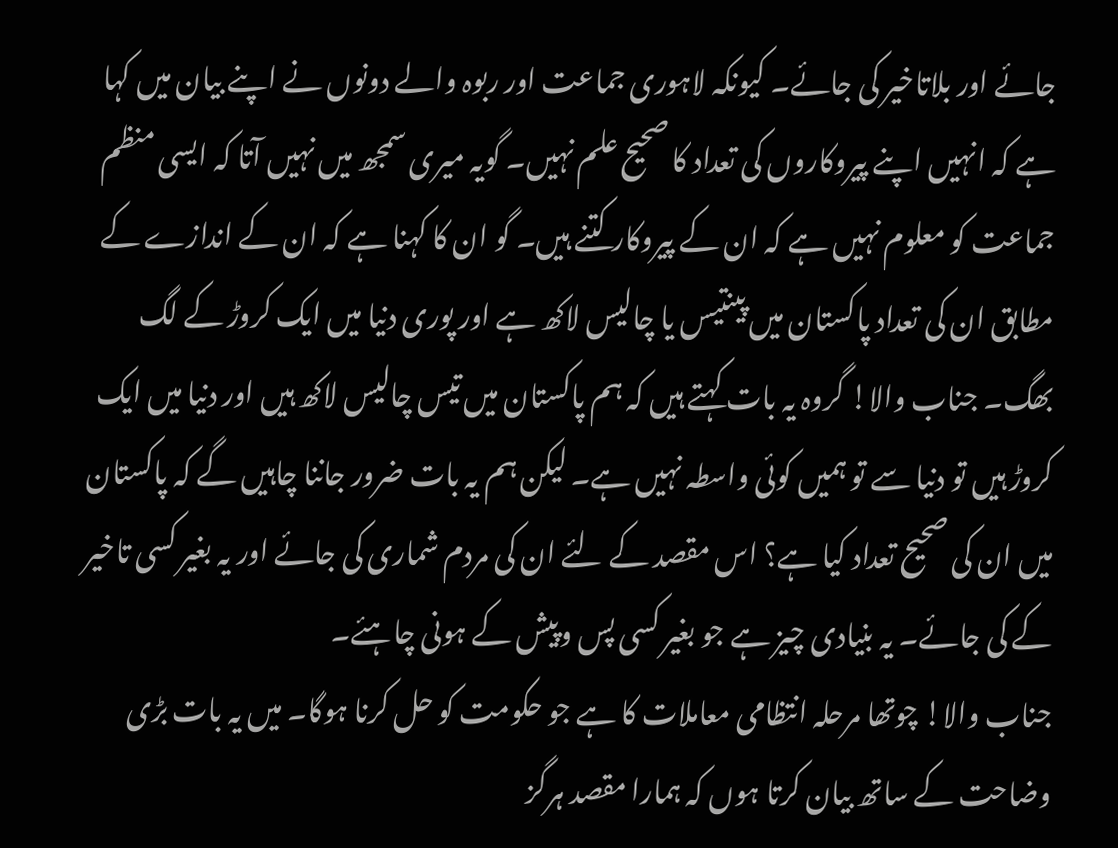جائے اور بلاتاخیر کی جائے۔ کیونکہ لاہوری جماعت اور ربوہ والے دونوں نے اپنے بیان میں کہا ہے کہ انہیں اپنے پیروکاروں کی تعداد کا صحیح علم نہیں۔ گویہ میری سمجھ میں نہیں آتا کہ ایسی منظم جماعت کو معلوم نہیں ہے کہ ان کے پیروکار کتنے ہیں۔ گو ان کا کہنا ہے کہ ان کے اندازے کے مطابق ان کی تعداد پاکستان میں پینتیس یا چالیس لاکھ ہے اور پوری دنیا میں ایک کروڑ کے لگ بھگ۔ جناب والا! گروہ یہ بات کہتے ہیں کہ ہم پاکستان میں تیس چالیس لاکھ ہیں اور دنیا میں ایک کروڑ ہیں تو دنیا سے تو ہمیں کوئی واسطہ نہیں ہے۔ لیکن ہم یہ بات ضرور جاننا چاہیں گے کہ پاکستان میں ان کی صحیح تعداد کیا ہے؟ اس مقصد کے لئے ان کی مردم شماری کی جائے اور یہ بغیر کسی تاخیر کے کی جائے۔ یہ بنیادی چیز ہے جو بغیر کسی پس وپیش کے ہونی چاہئے۔
جناب والا! چوتھا مرحلہ انتظامی معاملات کا ہے جو حکومت کو حل کرنا ہوگا۔ میں یہ بات بڑی وضاحت کے ساتھ بیان کرتا ہوں کہ ہمارا مقصد ہرگز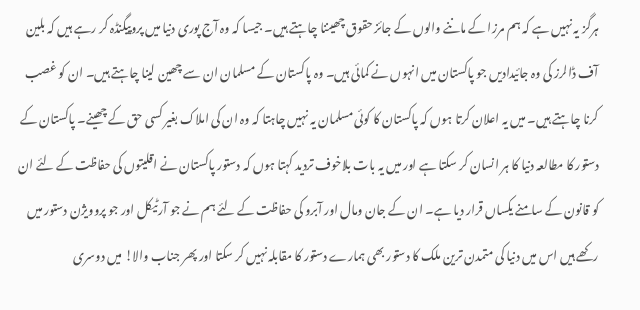ہرگز یہ نہیں ہے کہ ہم مرزا کے ماننے والوں کے جائز حقوق چھیننا چاہتے ہیں۔ جیسا کہ وہ آج پوری دنیا میں پروپیگنڈہ کر رہے ہیں کہ بلین آف ڈالرز کی وہ جائیدادیں جو پاکستان میں انہوں نے کمائی ہیں۔ وہ پاکستان کے مسلمان ان سے چھین لینا چاہتے ہیں۔ ان کو غصب کرنا چاہتے ہیں۔ میں یہ اعلان کرتا ہوں کہ پاکستان کا کوئی مسلمان یہ نہیں چاہتا کہ وہ ان کی املاک بغیر کسی حق کے چھینے۔ پاکستان کے دستور کا مطالعہ دنیا کا ہر انسان کر سکتا ہے اور میں یہ بات بلاخوف تردید کہتا ہوں کہ دستور پاکستان نے اقلیتوں کی حفاظت کے لئے ان کو قانون کے سامنے یکساں قرار دیا ہے۔ ان کے جان ومال اور آبرو کی حفاظت کے لئے ہم نے جو آرٹیکل اور جو پروویژن دستور میں رکھے ہیں اس میں دنیا کی متمدن ترین ملک کا دستور بھی ہمارے دستور کا مقابلہ نہیں کر سکتا اور پھر جناب والا! میں دوسری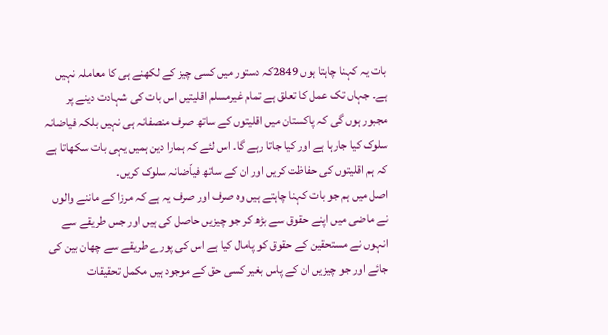بات یہ کہنا چاہتا ہوں 2849کہ دستور میں کسی چیز کے لکھنے ہی کا معاملہ نہیں ہے۔ جہاں تک عمل کا تعلق ہے تمام غیرمسلم اقلیتیں اس بات کی شہادت دینے پر مجبور ہوں گی کہ پاکستان میں اقلیتوں کے ساتھ صرف منصفانہ ہی نہیں بلکہ فیاضانہ سلوک کیا جارہا ہے اور کیا جاتا رہے گا۔ اس لئے کہ ہمارا دین ہمیں یہی بات سکھاتا ہے کہ ہم اقلیتوں کی حفاظت کریں اور ان کے ساتھ فیاّضانہ سلوک کریں۔
اصل میں ہم جو بات کہنا چاہتے ہیں وہ صرف اور صرف یہ ہے کہ مرزا کے ماننے والوں نے ماضی میں اپنے حقوق سے بڑھ کر جو چیزیں حاصل کی ہیں اور جس طریقے سے انہوں نے مستحقین کے حقوق کو پامال کیا ہے اس کی پورے طریقے سے چھان بین کی جائے اور جو چیزیں ان کے پاس بغیر کسی حق کے موجود ہیں مکمل تحقیقات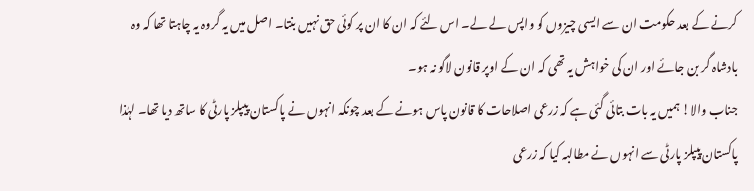کرنے کے بعد حکومت ان سے ایسی چیزوں کو واپس لے لے۔ اس لئے کہ ان کا ان پر کوئی حق نہیں بنتا۔ اصل میں یہ گروہ یہ چاہتا تھا کہ وہ بادشاہ گر بن جائے اور ان کی خواہش یہ تھی کہ ان کے اوپر قانون لاگو نہ ہو۔
جناب والا! ہمیں یہ بات بتائی گئی ہے کہ زرعی اصلاحات کا قانون پاس ہونے کے بعد چونکہ انہوں نے پاکستان پیپلز پارٹی کا ساتھ دیا تھا۔ لہٰذا پاکستان پیپلز پارٹی سے انہوں نے مطالبہ کیا کہ زرعی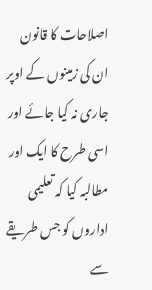اصلاحات کا قانون ان کی زمینوں کے اوپر جاری نہ کیا جائے اور اسی طرح کا ایک اور مطالبہ کیا کہ تعلیمی اداروں کو جس طریقے سے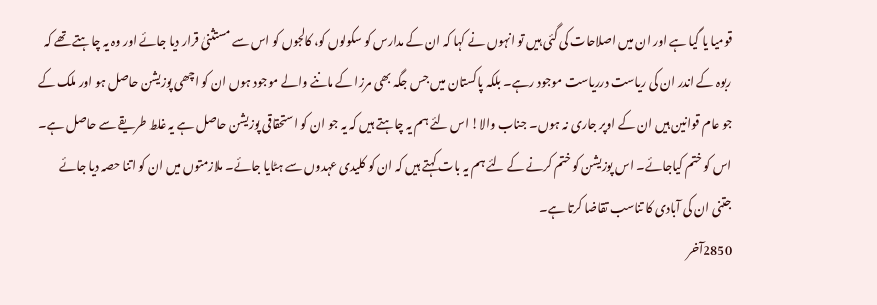قومیا یا گیا ہے اور ان میں اصلاحات کی گئی ہیں تو انہوں نے کہا کہ ان کے مدارس کو سکولوں کو، کالجوں کو اس سے مستثنیٰ قرار دیا جائے اور وہ یہ چاہتے تھے کہ ربوہ کے اندر ان کی ریاست درریاست موجود رہے۔ بلکہ پاکستان میں جس جگہ بھی مرزا کے ماننے والے موجود ہوں ان کو اچھی پوزیشن حاصل ہو اور ملک کے جو عام قوانین ہیں ان کے اوپر جاری نہ ہوں۔ جناب والا! اس لئے ہم یہ چاہتے ہیں کہ یہ جو ان کو استحقاقی پوزیشن حاصل ہے یہ غلط طریقے سے حاصل ہے۔ اس کو ختم کیاجائے۔ اس پوزیشن کو ختم کرنے کے لئے ہم یہ بات کہتے ہیں کہ ان کو کلیدی عہدوں سے ہٹایا جائے۔ ملازمتوں میں ان کو اتنا حصہ دیا جائے جتنی ان کی آبادی کا تناسب تقاضا کرتا ہے۔
2850آخر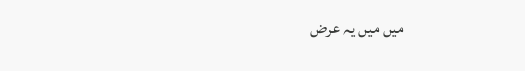میں میں یہ عرض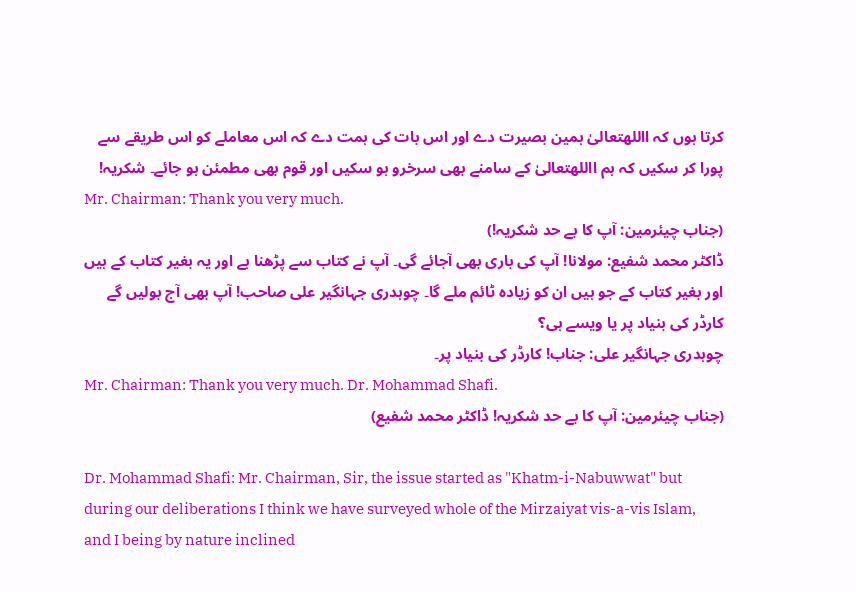کرتا ہوں کہ االلهتعالیٰ ہمین بصیرت دے اور اس بات کی ہمت دے کہ اس معاملے کو اس طریقے سے پورا کر سکیں کہ ہم االلهتعالیٰ کے سامنے بھی سرخرو ہو سکیں اور قوم بھی مطمئن ہو جائے۔ شکریہ!
Mr. Chairman: Thank you very much.
(جناب چیئرمین: آپ کا بے حد شکریہ!)
ڈاکٹر محمد شفیع: مولانا! آپ کی باری بھی آجائے گی۔ آپ نے کتاب سے پڑھنا ہے اور یہ بغیر کتاب کے ہیں اور بغیر کتاب کے جو ہیں ان کو زیادہ ٹائم ملے گا۔ چوہدری جہانگیر علی صاحب! آپ بھی آج بولیں گے کارڈر کی بنیاد پر یا ویسے ہی؟
چوہدری جہانگیر علی: جناب! کارڈر کی بنیاد پر۔
Mr. Chairman: Thank you very much. Dr. Mohammad Shafi.
(جناب چیئرمین: آپ کا بے حد شکریہ! ڈاکٹر محمد شفیع)

Dr. Mohammad Shafi: Mr. Chairman, Sir, the issue started as "Khatm-i-Nabuwwat" but during our deliberations I think we have surveyed whole of the Mirzaiyat vis-a-vis Islam, and I being by nature inclined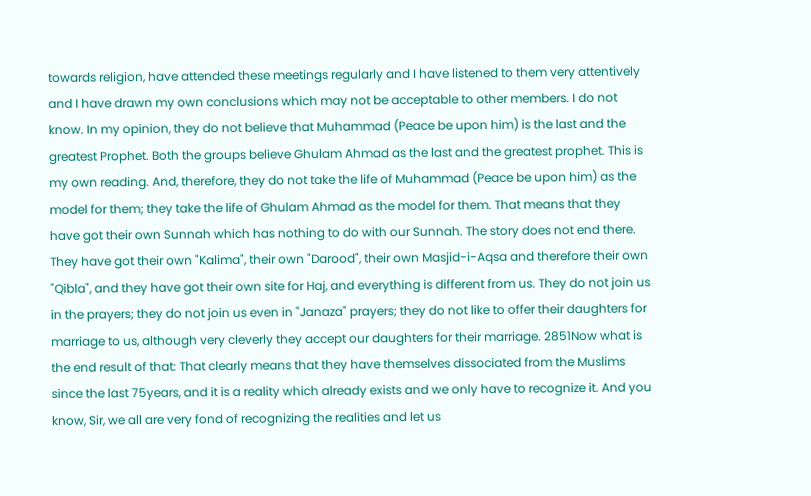towards religion, have attended these meetings regularly and I have listened to them very attentively and I have drawn my own conclusions which may not be acceptable to other members. I do not know. In my opinion, they do not believe that Muhammad (Peace be upon him) is the last and the greatest Prophet. Both the groups believe Ghulam Ahmad as the last and the greatest prophet. This is my own reading. And, therefore, they do not take the life of Muhammad (Peace be upon him) as the model for them; they take the life of Ghulam Ahmad as the model for them. That means that they have got their own Sunnah which has nothing to do with our Sunnah. The story does not end there. They have got their own "Kalima", their own "Darood", their own Masjid-i-Aqsa and therefore their own "Qibla", and they have got their own site for Haj, and everything is different from us. They do not join us in the prayers; they do not join us even in "Janaza" prayers; they do not like to offer their daughters for marriage to us, although very cleverly they accept our daughters for their marriage. 2851Now what is the end result of that: That clearly means that they have themselves dissociated from the Muslims since the last 75years, and it is a reality which already exists and we only have to recognize it. And you know, Sir, we all are very fond of recognizing the realities and let us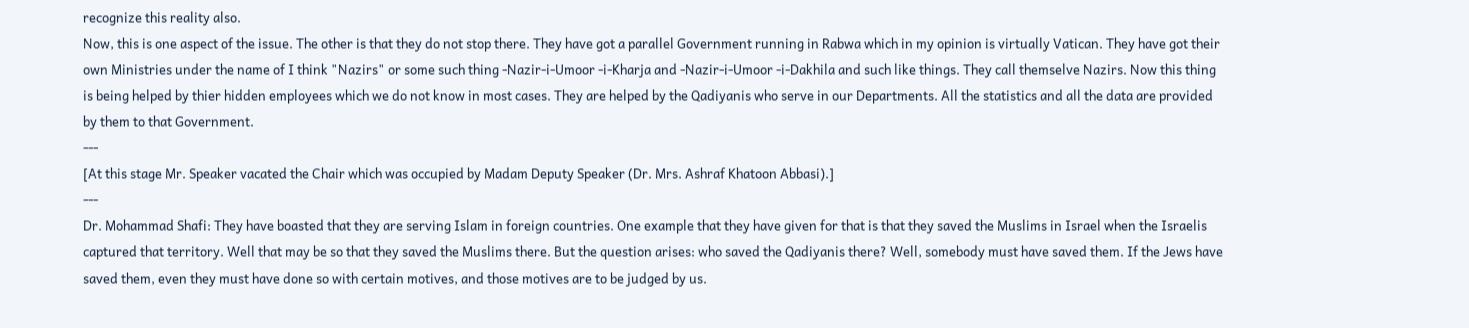recognize this reality also.
Now, this is one aspect of the issue. The other is that they do not stop there. They have got a parallel Government running in Rabwa which in my opinion is virtually Vatican. They have got their own Ministries under the name of I think "Nazirs" or some such thing -Nazir-i-Umoor -i-Kharja and -Nazir-i-Umoor -i-Dakhila and such like things. They call themselve Nazirs. Now this thing is being helped by thier hidden employees which we do not know in most cases. They are helped by the Qadiyanis who serve in our Departments. All the statistics and all the data are provided by them to that Government.
---
[At this stage Mr. Speaker vacated the Chair which was occupied by Madam Deputy Speaker (Dr. Mrs. Ashraf Khatoon Abbasi).]
---
Dr. Mohammad Shafi: They have boasted that they are serving Islam in foreign countries. One example that they have given for that is that they saved the Muslims in Israel when the Israelis captured that territory. Well that may be so that they saved the Muslims there. But the question arises: who saved the Qadiyanis there? Well, somebody must have saved them. If the Jews have saved them, even they must have done so with certain motives, and those motives are to be judged by us.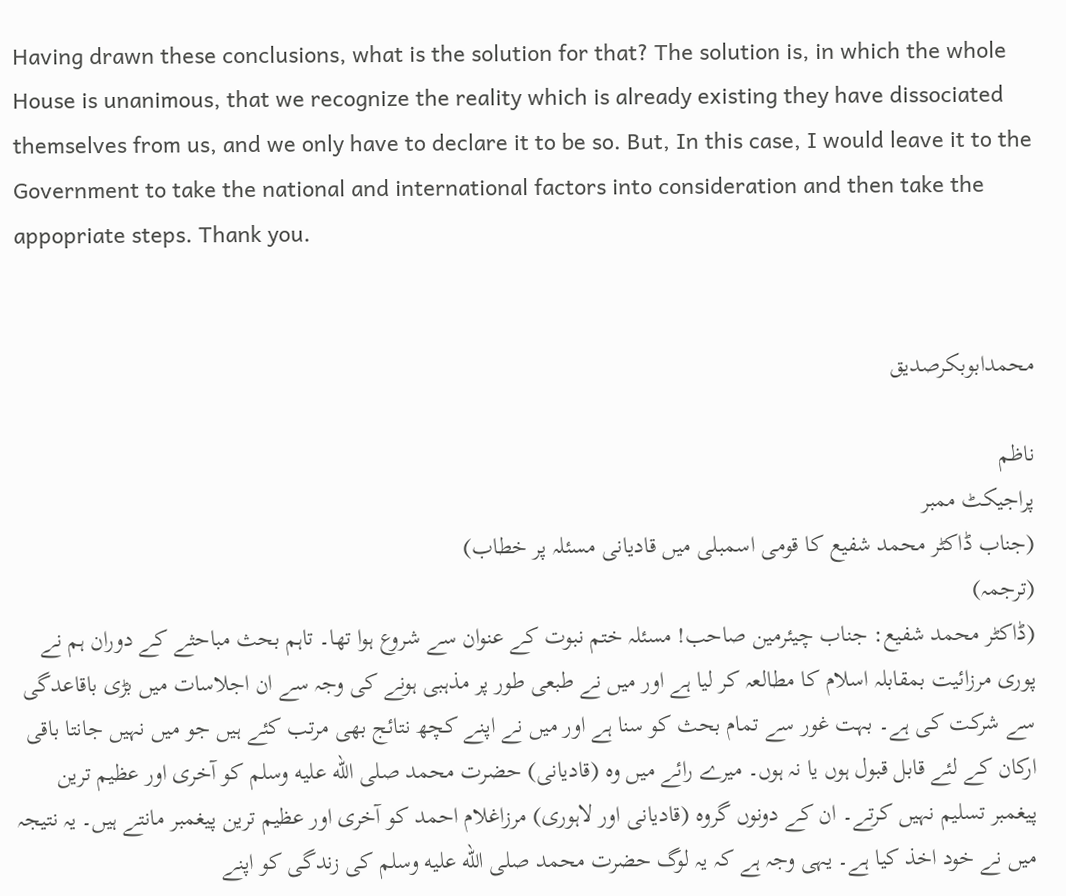Having drawn these conclusions, what is the solution for that? The solution is, in which the whole House is unanimous, that we recognize the reality which is already existing they have dissociated themselves from us, and we only have to declare it to be so. But, In this case, I would leave it to the Government to take the national and international factors into consideration and then take the appopriate steps. Thank you.


محمدابوبکرصدیق

ناظم
پراجیکٹ ممبر
(جناب ڈاکٹر محمد شفیع کا قومی اسمبلی میں قادیانی مسئلہ پر خطاب)
(ترجمہ)
(ڈاکٹر محمد شفیع: جناب چیئرمین صاحب! مسئلہ ختم نبوت کے عنوان سے شروع ہوا تھا۔ تاہم بحث مباحثے کے دوران ہم نے پوری مرزائیت بمقابلہ اسلام کا مطالعہ کر لیا ہے اور میں نے طبعی طور پر مذہبی ہونے کی وجہ سے ان اجلاسات میں بڑی باقاعدگی سے شرکت کی ہے۔ بہت غور سے تمام بحث کو سنا ہے اور میں نے اپنے کچھ نتائج بھی مرتب کئے ہیں جو میں نہیں جانتا باقی ارکان کے لئے قابل قبول ہوں یا نہ ہوں۔ میرے رائے میں وہ (قادیانی) حضرت محمد صلى الله عليه وسلم کو آخری اور عظیم ترین پیغمبر تسلیم نہیں کرتے۔ ان کے دونوں گروہ (قادیانی اور لاہوری) مرزاغلام احمد کو آخری اور عظیم ترین پیغمبر مانتے ہیں۔ یہ نتیجہ میں نے خود اخذ کیا ہے۔ یہی وجہ ہے کہ یہ لوگ حضرت محمد صلى الله عليه وسلم کی زندگی کو اپنے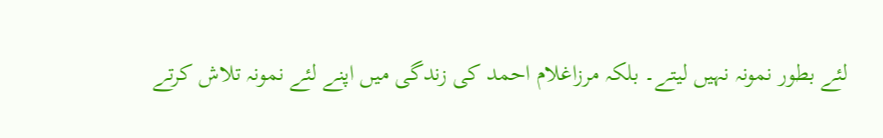لئے بطور نمونہ نہیں لیتے۔ بلکہ مرزاغلام احمد کی زندگی میں اپنے لئے نمونہ تلاش کرتے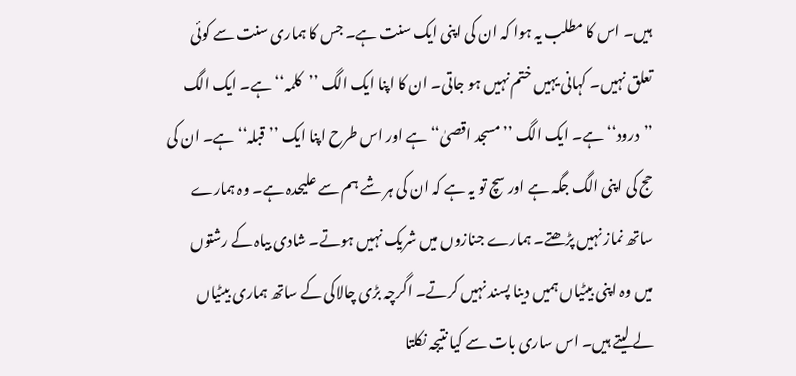ہیں۔ اس کا مطلب یہ ہوا کہ ان کی اپنی ایک سنت ہے۔ جس کا ہماری سنت سے کوئی تعلق نہیں۔ کہانی یہیں ختم نہیں ہو جاتی۔ ان کا اپنا ایک الگ ’’کلمہ‘‘ ہے۔ ایک الگ ’’درود‘‘ ہے۔ ایک الگ ’’مسجد اقصیٰ‘‘ ہے اور اس طرح اپنا ایک ’’قبلہ‘‘ ہے۔ ان کی حج کی اپنی الگ جگہ ہے اور سچ تو یہ ہے کہ ان کی ہر شے ہم سے علیحدہ ہے۔ وہ ہمارے ساتھ نماز نہیں پڑھتے۔ ہمارے جنازوں میں شریک نہیں ہوتے۔ شادی بیاہ کے رشتوں میں وہ اپنی بیٹیاں ہمیں دینا پسند نہیں کرتے۔ اگرچہ بڑی چالاکی کے ساتھ ہماری بیٹیاں لے لیتے ہیں۔ اس ساری بات سے کیا نتیجہ نکلتا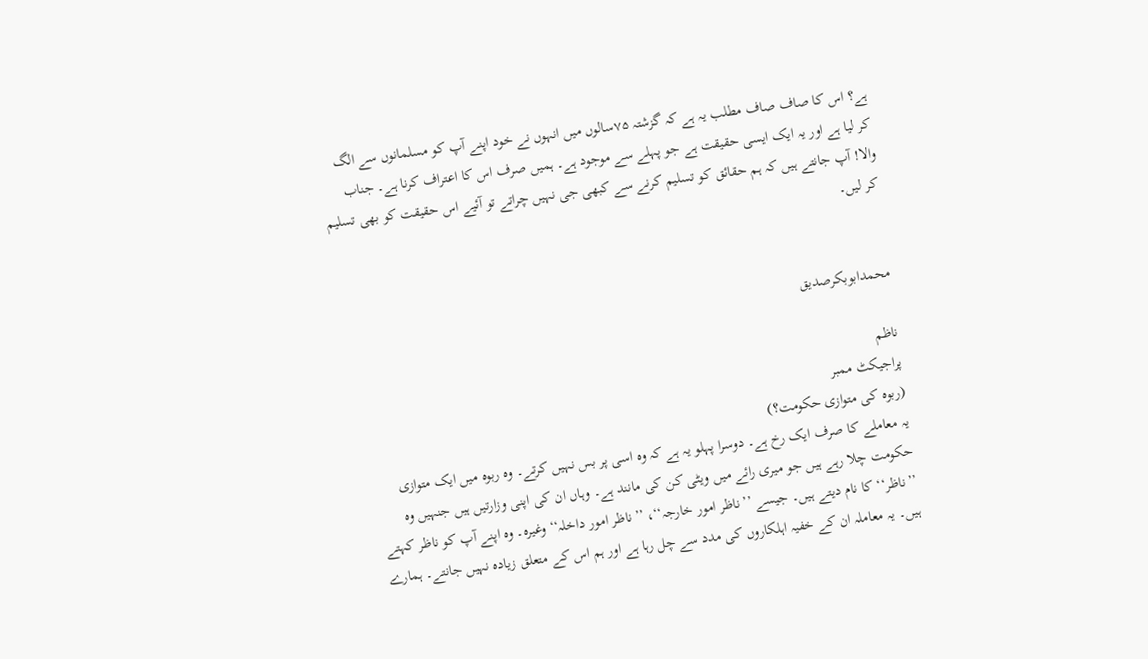ہے؟ اس کا صاف صاف مطلب یہ ہے کہ گزشتہ ۷۵سالوں میں انہوں نے خود اپنے آپ کو مسلمانوں سے الگ کر لیا ہے اور یہ ایک ایسی حقیقت ہے جو پہلے سے موجود ہے۔ ہمیں صرف اس کا اعتراف کرنا ہے۔ جناب والا! آپ جانتے ہیں کہ ہم حقائق کو تسلیم کرنے سے کبھی جی نہیں چراتے تو آئیے اس حقیقت کو بھی تسلیم کر لیں۔


محمدابوبکرصدیق

ناظم
پراجیکٹ ممبر
(ربوہ کی متوازی حکومت؟)
یہ معاملے کا صرف ایک رخ ہے۔ دوسرا پہلو یہ ہے کہ وہ اسی پر بس نہیں کرتے۔ وہ ربوہ میں ایک متوازی حکومت چلا رہے ہیں جو میری رائے میں ویٹی کن کی مانند ہے۔ وہاں ان کی اپنی وزارتیں ہیں جنہیں وہ ’’ناظر‘‘ کا نام دیتے ہیں۔ جیسے ’’ناظر امور خارجہ‘‘، ’’ناظر امور داخلہ‘‘ وغیرہ۔ وہ اپنے آپ کو ناظر کہتے ہیں۔ یہ معاملہ ان کے خفیہ اہلکاروں کی مدد سے چل رہا ہے اور ہم اس کے متعلق زیادہ نہیں جانتے۔ ہمارے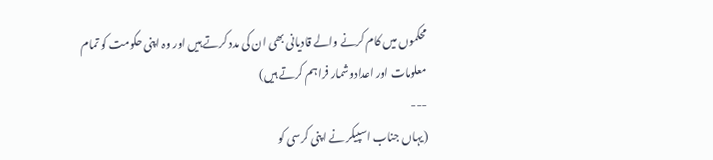محکموں میں کام کرنے والے قادیانی بھی ان کی مدد کرتے ہیں اور وہ اپنی حکومت کو تمام معلومات اور اعدادوشمار فراہم کرتے ہیں)
---
(یہاں جناب اسپیکر نے اپنی کرسی کو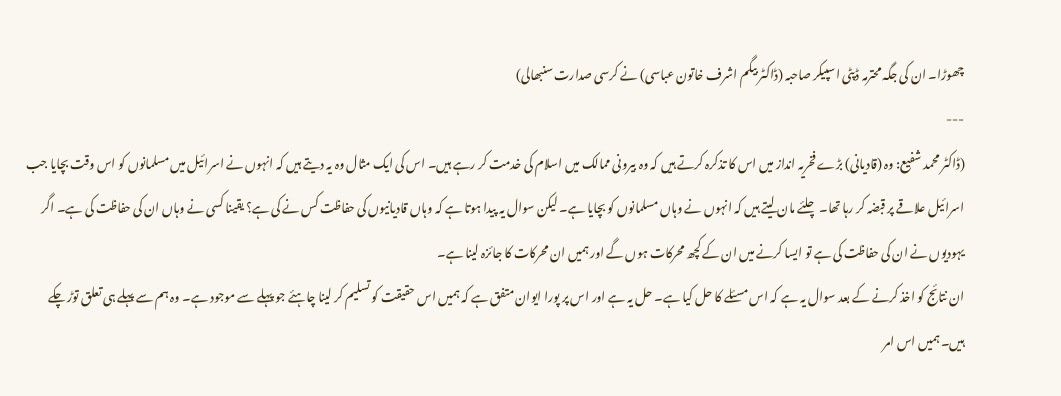چھوڑا۔ ان کی جگہ محترمہ ڈپٹی اسپیکر صاحبہ (ڈاکٹر بیگم اشرف خاتون عباسی) نے کرسی صدارت سنبھالی)
---
(ڈاکٹر محمد شفیع: وہ (قادیانی) بڑے فخریہ انداز میں اس کا تذکرہ کرتے ہیں کہ وہ بیرونی ممالک میں اسلام کی خدمت کر رہے ہیں۔ اس کی ایک مثال وہ یہ دیتے ہیں کہ انہوں نے اسرائیل میں مسلمانوں کو اس وقت بچایا جب اسرائیل علاقے پر قبضہ کر رہا تھا۔ چلئے مان لیتے ہیں کہ انہوں نے وہاں مسلمانوں کو بچایا ہے۔ لیکن سوال یہ پیدا ہوتا ہے کہ وہاں قادیانیوں کی حفاظت کس نے کی ہے؟ یقینا کسی نے وہاں ان کی حفاظت کی ہے۔ اگر یہودیوں نے ان کی حفاظت کی ہے تو ایسا کرنے میں ان کے کچھ محرکات ہوں گے اور ہمیں ان محرکات کا جائزہ لینا ہے۔
ان نتائج کو اخذ کرنے کے بعد سوال یہ ہے کہ اس مسئلے کا حل کیا ہے۔ حل یہ ہے اور اس پر پورا ایوان متفق ہے کہ ہمیں اس حقیقت کو تسلیم کر لینا چاہئے جو پہلے سے موجود ہے۔ وہ ہم سے پہلے ہی تعلق توڑ چکے ہیں۔ ہمیں اس امر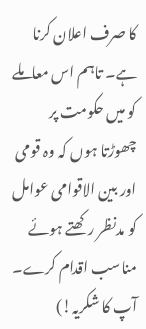کا صرف اعلان کرنا ہے۔ تاہم اس معاملے کو میں حکومت پر چھوڑتا ہوں کہ وہ قومی اور بین الاقوامی عوامل کو مدنظر رکھتے ہوئے مناسب اقدام کرے۔
آپ کا شکریہ!)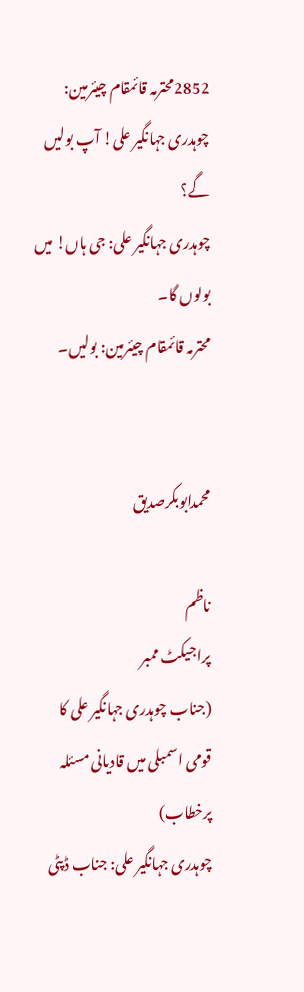2852محترمہ قائمقام چیئرمین: چوہدری جہانگیر علی! آپ بولیں گے؟
چوہدری جہانگیر علی: جی ہاں! میں بولوں گا۔
محترمہ قائمقام چیئرمین: بولیں۔


محمدابوبکرصدیق

ناظم
پراجیکٹ ممبر
(جناب چوہدری جہانگیر علی کا قومی اسمبلی میں قادیانی مسئلہ پرخطاب)
چوہدری جہانگیر علی: جناب ڈپٹی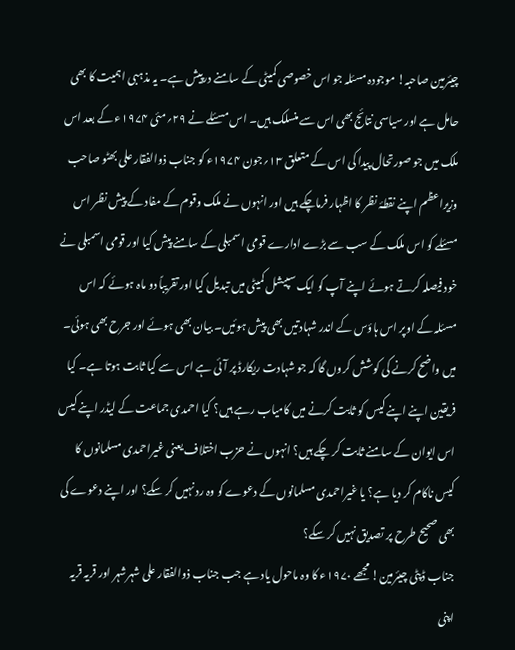چیئرمین صاحبہ! موجودہ مسئلہ جو اس خصوصی کمیٹی کے سامنے درپیش ہے۔ یہ مذہبی اہمیت کا بھی حامل ہے اور سیاسی نتائج بھی اس سے منسلک ہیں۔ اس مسئلے نے ۲۹؍مئی ۱۹۷۴ء کے بعد اس ملک میں جو صورتحال پیدا کی اس کے متعلق ۱۳؍جون ۱۹۷۴ء کو جناب ذوالفقار علی بھٹو صاحب وزیراعظم اپنے نقطۂ نظر کا اظہار فرماچکے ہیں اور انہوں نے ملک وقوم کے مفاد کے پیش نظر اس مسئلے کو اس ملک کے سب سے بڑے ادارے قومی اسمبلی کے سامنے پیش کیا اور قومی اسمبلی نے خود فیصلہ کرتے ہوئے اپنے آپ کو ایک سپیشل کمیٹی میں تبدیل کیا اور تقریباً دو ماہ ہوئے کہ اس مسئلہ کے اوپر اس ہاؤس کے اندر شہادتیں بھی پیش ہوئیں۔ بیان بھی ہوئے اور جرح بھی ہوئی۔ میں واضح کرنے کی کوشش کروں گا کہ جو شہادت ریکارڈ پر آئی ہے اس سے کیا ثابت ہوتا ہے۔ کیا فریقین اپنے اپنے کیس کو ثابت کرنے میں کامیاب رہے ہیں؟ کیا احمدی جماعت کے لیڈر اپنے کیس اس ایوان کے سامنے ثابت کر چکے ہیں؟ انہوں نے حزب اختلاف یعنی غیراحمدی مسلمانوں کا کیس ناکام کر دیا ہے؟ یا غیراحمدی مسلمانوں کے دعوے کو وہ رد نہیں کر سکے؟ اور اپنے دعوے کی بھی صحیح طرح پر تصدیق نہیں کر سکے؟
جناب ڈپٹی چیئرمین! مجھے ۱۹۷۰ء کا وہ ماحول یاد ہے جب جناب ذوالفقار علی شہرشہر اور قریہ قریہ اپنی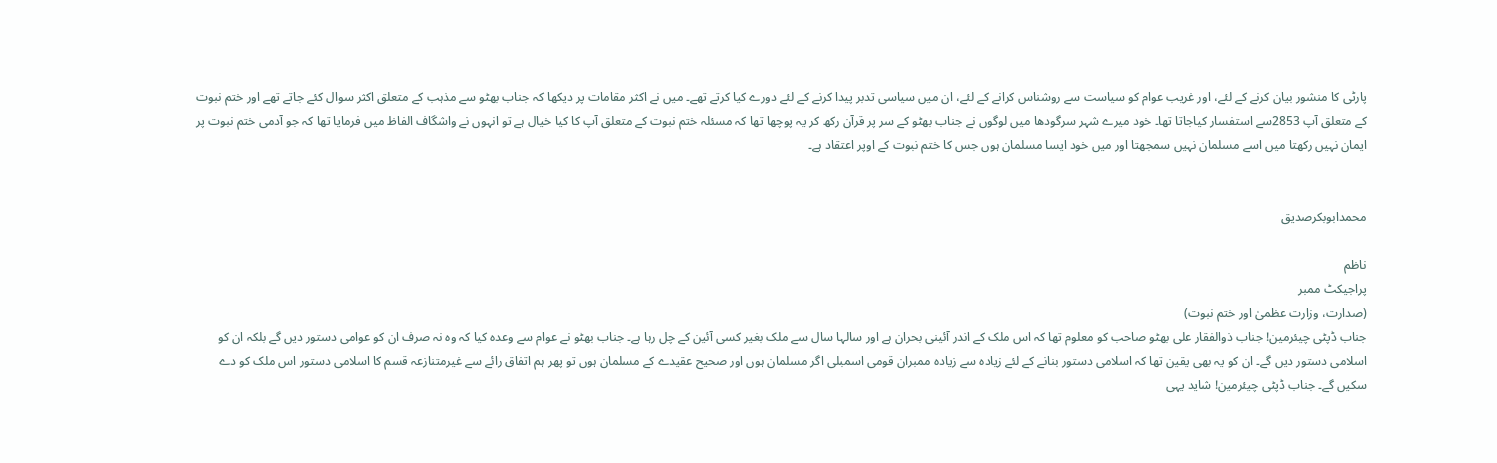پارٹی کا منشور بیان کرنے کے لئے، اور غریب عوام کو سیاست سے روشناس کرانے کے لئے، ان میں سیاسی تدبر پیدا کرنے کے لئے دورے کیا کرتے تھے۔ میں نے اکثر مقامات پر دیکھا کہ جناب بھٹو سے مذہب کے متعلق اکثر سوال کئے جاتے تھے اور ختم نبوت کے متعلق آپ 2853سے استفسار کیاجاتا تھا۔ خود میرے شہر سرگودھا میں لوگوں نے جناب بھٹو کے سر پر قرآن رکھ کر یہ پوچھا تھا کہ مسئلہ ختم نبوت کے متعلق آپ کا کیا خیال ہے تو انہوں نے واشگاف الفاظ میں فرمایا تھا کہ جو آدمی ختم نبوت پر ایمان نہیں رکھتا میں اسے مسلمان نہیں سمجھتا اور میں خود ایسا مسلمان ہوں جس کا ختم نبوت کے اوپر اعتقاد ہے۔


محمدابوبکرصدیق

ناظم
پراجیکٹ ممبر
(صدارت، وزارت عظمیٰ اور ختم نبوت)
جناب ڈپٹی چیئرمین! جناب ذوالفقار علی بھٹو صاحب کو معلوم تھا کہ اس ملک کے اندر آئینی بحران ہے اور سالہا سال سے ملک بغیر کسی آئین کے چل رہا ہے۔ جناب بھٹو نے عوام سے وعدہ کیا کہ وہ نہ صرف ان کو عوامی دستور دیں گے بلکہ ان کو اسلامی دستور دیں گے۔ ان کو یہ بھی یقین تھا کہ اسلامی دستور بنانے کے لئے زیادہ سے زیادہ ممبران قومی اسمبلی اگر مسلمان ہوں اور صحیح عقیدے کے مسلمان ہوں تو پھر ہم اتفاق رائے سے غیرمتنازعہ قسم کا اسلامی دستور اس ملک کو دے سکیں گے۔ جناب ڈپٹی چیئرمین! شاید یہی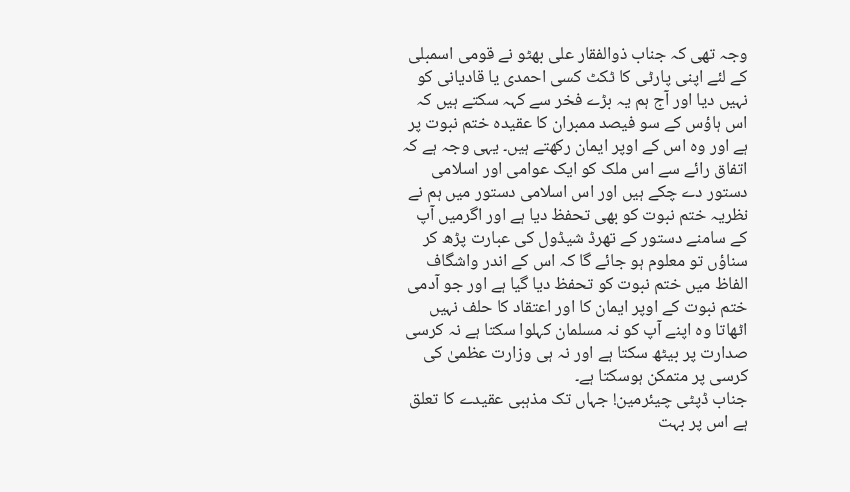وجہ تھی کہ جناب ذوالفقار علی بھٹو نے قومی اسمبلی کے لئے اپنی پارٹی کا ٹکٹ کسی احمدی یا قادیانی کو نہیں دیا اور آج ہم یہ بڑے فخر سے کہہ سکتے ہیں کہ اس ہاؤس کے سو فیصد ممبران کا عقیدہ ختم نبوت پر ہے اور وہ اس کے اوپر ایمان رکھتے ہیں۔ یہی وجہ ہے کہ اتفاق رائے سے اس ملک کو ایک عوامی اور اسلامی دستور دے چکے ہیں اور اس اسلامی دستور میں ہم نے نظریہ ختم نبوت کو بھی تحفظ دیا ہے اور اگرمیں آپ کے سامنے دستور کے تھرڈ شیڈول کی عبارت پڑھ کر سناؤں تو معلوم ہو جائے گا کہ اس کے اندر واشگاف الفاظ میں ختم نبوت کو تحفظ دیا گیا ہے اور جو آدمی ختم نبوت کے اوپر ایمان کا اور اعتقاد کا حلف نہیں اٹھاتا وہ اپنے آپ کو نہ مسلمان کہلوا سکتا ہے نہ کرسی صدارت پر بیٹھ سکتا ہے اور نہ ہی وزارت عظمیٰ کی کرسی پر متمکن ہوسکتا ہے۔
جناب ڈپٹی چیئرمین! جہاں تک مذہبی عقیدے کا تعلق ہے اس پر بہت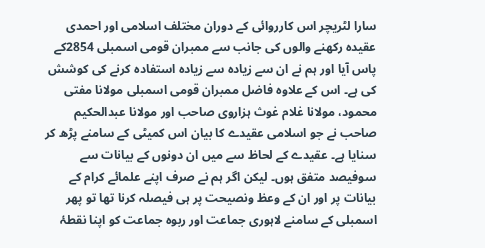سارا لٹریچر اس کارروائی کے دوران مختلف اسلامی اور احمدی عقیدہ رکھنے والوں کی جانب سے ممبران قومی اسمبلی 2854کے پاس آیا اور ہم نے ان سے زیادہ سے زیادہ استفادہ کرنے کی کوشش کی ہے۔ اس کے علاوہ فاضل ممبران قومی اسمبلی مولانا مفتی محمود، مولانا غلام غوث ہزاروی صاحب اور مولانا عبدالحکیم صاحب نے جو اسلامی عقیدے کا بیان اس کمیٹی کے سامنے پڑھ کر سنایا ہے۔ عقیدے کے لحاظ سے میں ان دونوں کے بیانات سے سوفیصد متفق ہوں۔ لیکن اگر ہم نے صرف اپنے علمائے کرام کے بیانات پر اور ان کے وعظ ونصیحت پر ہی فیصلہ کرنا تھا تو پھر اسمبلی کے سامنے لاہوری جماعت اور ربوہ جماعت کو اپنا نقطۂ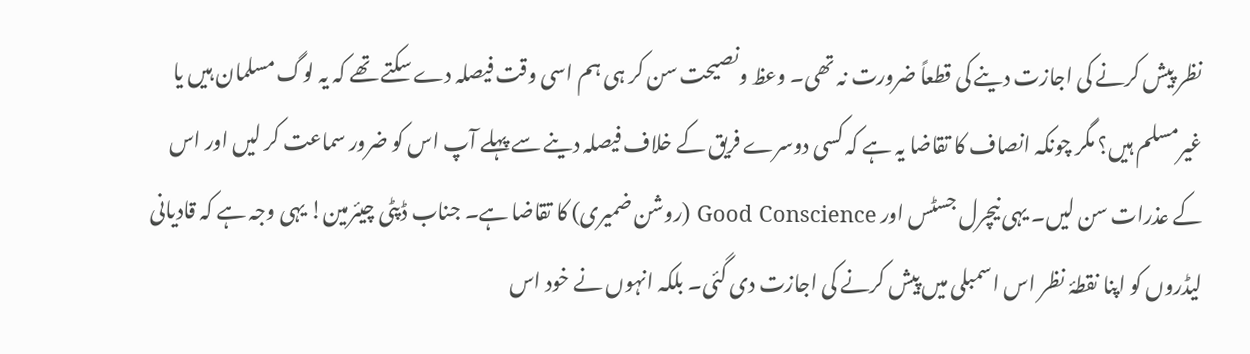نظر پیش کرنے کی اجازت دینے کی قطعاً ضرورت نہ تھی۔ وعظ ونصیحت سن کر ہی ہم اسی وقت فیصلہ دے سکتے تھے کہ یہ لوگ مسلمان ہیں یا غیرمسلم ہیں؟ مگر چونکہ انصاف کا تقاضا یہ ہے کہ کسی دوسرے فریق کے خلاف فیصلہ دینے سے پہلے آپ اس کو ضرور سماعت کر لیں اور اس کے عذرات سن لیں۔ یہی نیچرل جسٹس اور Good Conscience (روشن ضمیری) کا تقاضا ہے۔ جناب ڈپٹی چیئرمین! یہی وجہ ہے کہ قادیانی لیڈروں کو اپنا نقطۂ نظر اس اسمبلی میں پیش کرنے کی اجازت دی گئی۔ بلکہ انہوں نے خود اس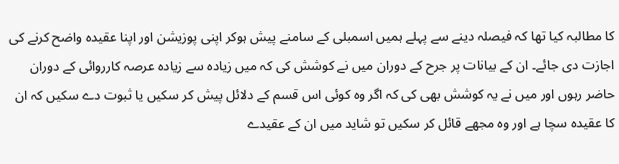کا مطالبہ کیا تھا کہ فیصلہ دینے سے پہلے ہمیں اسمبلی کے سامنے پیش ہوکر اپنی پوزیشن اور اپنا عقیدہ واضح کرنے کی اجازت دی جائے۔ ان کے بیانات پر جرح کے دوران میں نے کوشش کی کہ میں زیادہ سے زیادہ عرصہ کارروائی کے دوران حاضر رہوں اور میں نے یہ کوشش بھی کی کہ اگر وہ کوئی اس قسم کے دلائل پیش کر سکیں یا ثبوت دے سکیں کہ ان کا عقیدہ سچا ہے اور وہ مجھے قائل کر سکیں تو شاید میں ان کے عقیدے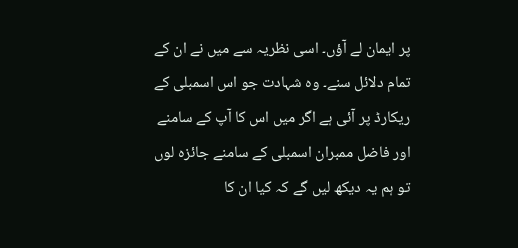پر ایمان لے آؤں۔ اسی نظریہ سے میں نے ان کے تمام دلائل سنے۔ وہ شہادت جو اس اسمبلی کے ریکارڈ پر آئی ہے اگر میں اس کا آپ کے سامنے اور فاضل ممبران اسمبلی کے سامنے جائزہ لوں تو ہم یہ دیکھ لیں گے کہ کیا ان کا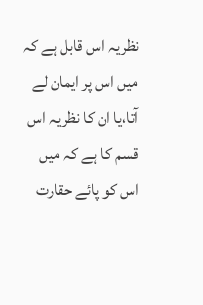نظریہ اس قابل ہے کہ میں اس پر ایمان لے آتا،یا ان کا نظریہ اس قسم کا ہے کہ میں اس کو پائے حقارت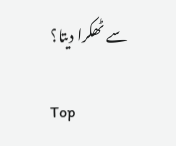سے ٹھکرا دیتا؟

Top